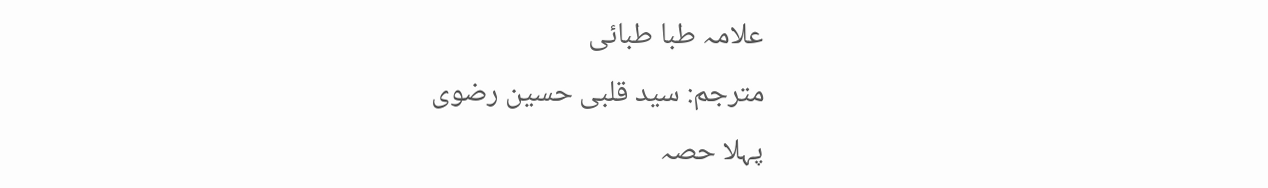علامہ طبا طبائی
مترجم: سيد قلبی حسين رضوی
پہلا حصہ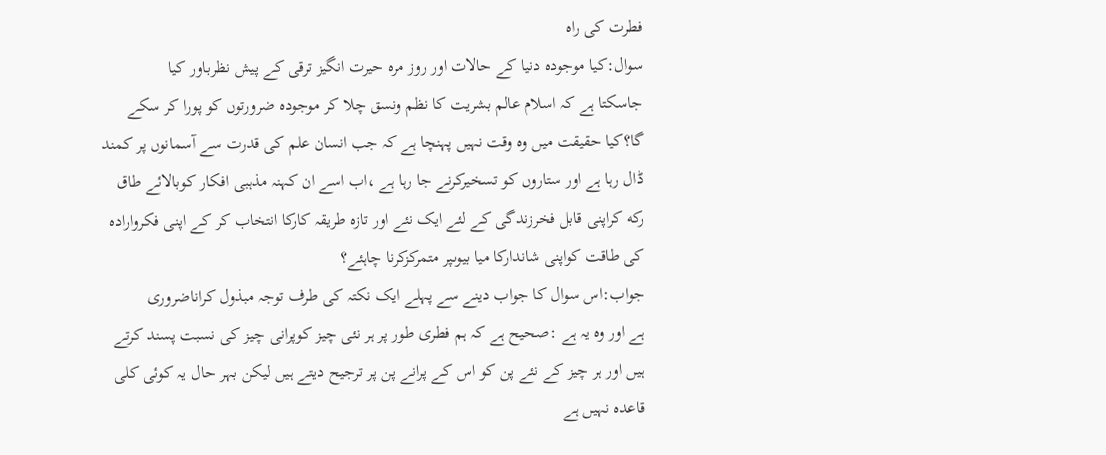فطرت کی راہ
سوال:کيا موجودہ دنيا کے حالات اور روز مرہ حيرت انگيز ترقی کے پيش نظرباور کيا
جاسکتا ہے کہ اسلام عالم بشریت کا نظم ونسق چلا کر موجودہ ضرورتوں کو پورا کر سکے
گا؟کيا حقيقت ميں وہ وقت نہيں پہنچا ہے کہ جب انسان علم کی قدرت سے آسمانوں پر کمند
ڈال رہا ہے اور ستاروں کو تسخيرکرنے جا رہا ہے ،اب اسے ان کہنہ مذہبی افکار کوبالائے طاق
رکه کراپنی قابل فخرزندگی کے لئے ایک نئے اور تازہ طریقہ کارکا انتخاب کر کے اپنی فکروارادہ
کی طاقت کواپنی شاندارکا ميا بيوںپر متمرکزکرنا چاہئے؟
جواب:اس سوال کا جواب دینے سے پہلے ایک نکتہ کی طرف توجہ مبذول کراناضروری
ہے اور وہ یہ ہے :صحيح ہے کہ ہم فطری طور پر ہر نئی چيز کوپرانی چيز کی نسبت پسند کرتے
ہيں اور ہر چيز کے نئے پن کو اس کے پرانے پن پر ترجيح دیتے ہيں ليکن بہر حال یہ کوئی کلی
قاعدہ نہيں ہے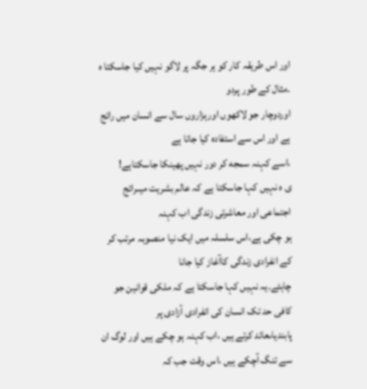اور اس طریقہ کار کو ہر جگہ پر لاگو نہيں کيا جاسکتا ہ ۔مثال کے طور پردو
اوردوچار جو لاکهوں اورہزاروں سال سے انسان ميں رائج ہے اور اس سے استفادہ کيا جاتا ہے
،اسے کہنہ سمجه کر دور نہيں پهينکا جاسکتاہے!
ی ہ نہيں کہا جاسکتا ہے کہ عالم بشریت ميںرائج اجتماعی اور معاشرتی زندگی اب کہنہ
ہو چکی ہے،اس سلسلہ ميں ایک نيا منصوبہ مرتب کر کے انفرادی زندگی کاآغاز کيا جانا
چاہئے۔یہ نہيں کہا جاسکتا ہے کہ ملکی قوانين جو کافی حد تک انسان کی انفرادی آزادی پر
پابندیاںعائد کرتے ہيں ،اب کہنہ ہو چکے ہيں اور لوگ ان سے تنگ آچکے ہيں ،اس وقت جب کہ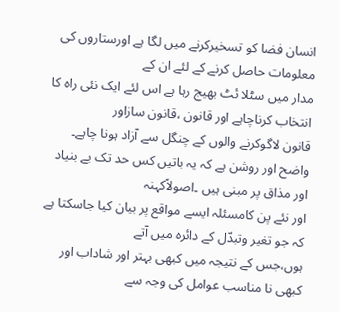انسان فضا کو تسخيرکرنے ميں لگا ہے اورستاروں کی معلومات حاصل کرنے کے لئے ان کے
مدار ميں سڻلا ئٹ بهيج رہا ہے اس لئے ایک نئی راہ کا انتخاب کرناچاہے اور قانون ،قانون سازاور
قانون لاگوکرنے والوں کے چنگل سے آزاد ہونا چاہے۔
واضح اور روشن ہے کہ یہ باتيں کس حد تک بے بنياد اور مذاق پر مبنی ہيں ۔اصولاًکہنہ
اور نئے پن کامسئلہ ایسے مواقع پر بيان کيا جاسکتا ہے کہ جو تغير وتبدّل کے دائرہ ميں آتے
ہوں،جس کے نتيجہ ميں کبهی بہتر اور شاداب اور کبهی نا مناسب عوامل کی وجہ سے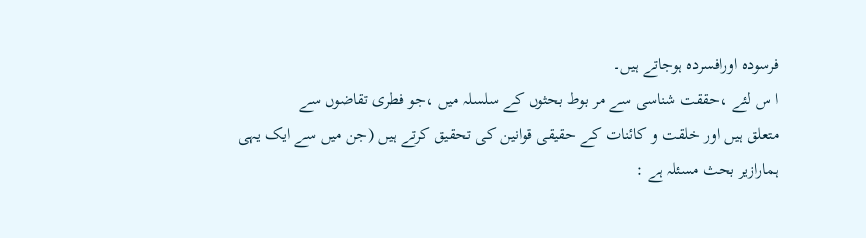فرسودہ اورافسردہ ہوجاتے ہيں۔
ا س لئے ،حققت شناسی سے مر بوط بحثوں کے سلسلہ ميں ،جو فطری تقاضوں سے
متعلق ہيں اور خلقت و کائنات کے حقيقی قوانين کی تحقيق کرتے ہيں (جن ميں سے ایک یہی
ہمارازیر بحث مسئلہ ہے :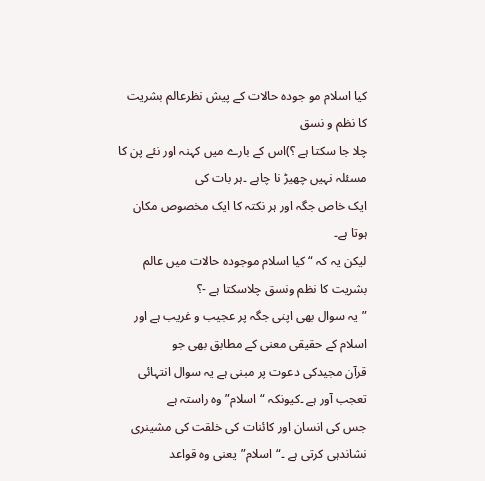کيا اسلام مو جودہ حالات کے پيش نظرعالم بشریت کا نظم و نسق
چلا جا سکتا ہے ؟)اس کے بارے ميں کہنہ اور نئے پن کا مسئلہ نہيں چهيڑ نا چاہے ۔ہر بات کی
ایک خاص جگہ اور ہر نکتہ کا ایک مخصوص مکان ہوتا ہے۔
ليکن یہ کہ “کيا اسلام موجودہ حالات ميں عالم بشریت کا نظم ونسق چلاسکتا ہے -؟
”یہ سوال بهی اپنی جگہ پر عجيب و غریب ہے اور اسلام کے حقيقی معنی کے مطابق بهی جو
قرآن مجيدکی دعوت پر مبنی ہے یہ سوال انتہائی تعجب آور ہے ۔کيونکہ “اسلام”وہ راستہ ہے
جس کی انسان اور کائنات کی خلقت کی مشينری نشاندہی کرتی ہے ۔“اسلام”یعنی وہ قواعد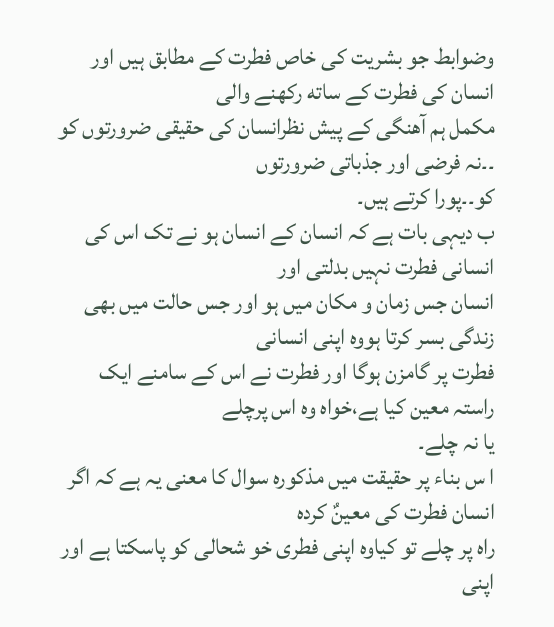وضوابط جو بشریت کی خاص فطرت کے مطابق ہيں اور انسان کی فطرت کے ساته رکهنے والی
مکمل ہم آهنگی کے پيش نظرانسان کی حقيقی ضرورتوں کو ۔۔نہ فرضی اور جذباتی ضرورتوں
کو۔۔پورا کرتے ہيں۔
ب دیہی بات ہے کہ انسان کے انسان ہو نے تک اس کی انسانی فطرت نہيں بدلتی اور
انسان جس زمان و مکان ميں ہو اور جس حالت ميں بهی زندگی بسر کرتا ہووہ اپنی انسانی
فطرت پر گامزن ہوگا اور فطرت نے اس کے سامنے ایک راستہ معين کيا ہے،خواہ وہ اس پرچلے
یا نہ چلے۔
ا س بناء پر حقيقت ميں مذکورہ سوال کا معنی یہ ہے کہ اگر انسان فطرت کی معينٌ کردہ
راہ پر چلے تو کياوہ اپنی فطری خو شحالی کو پاسکتا ہے اور اپنی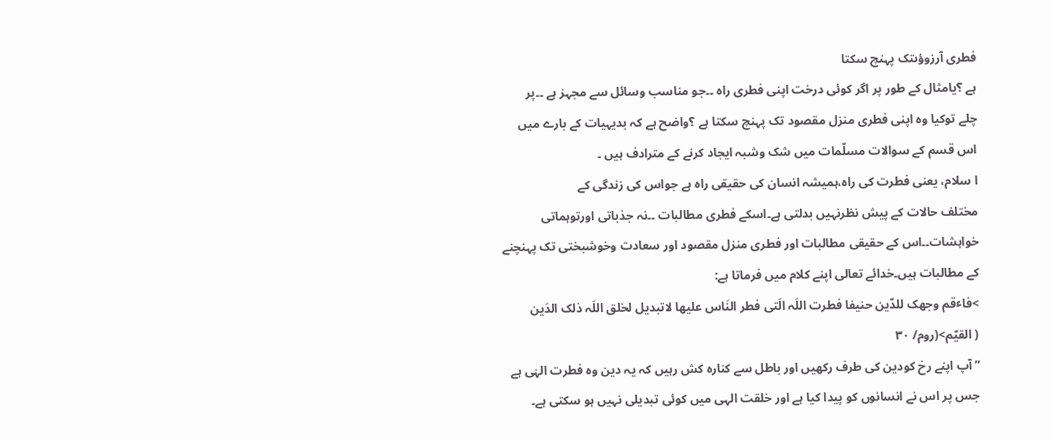فطری آرزوؤںتک پہنچ سکتا
ہے ؟یامثال کے طور پر اگر کوئی درخت اپنی فطری راہ ۔۔جو مناسب وسائل سے مجہز ہے ۔۔پر
چلے توکيا وہ اپنی فطری منزل مقصود تک پہنچ سکتا ہے ؟واضح ہے کہ بدیہيات کے بارے ميں
اس قسم کے سوالات مسلّمات ميں شک وشبہ ایجاد کرنے کے مترادف ہيں ۔
ا سلام، یعنی فطرت کی راہ،ہميشہ انسان کی حقيقی راہ ہے جواس کی زندگی کے
مختلف حالات کے پيش نظرنہيں بدلتی ہے۔اسکے فطری مطالبات ۔۔نہ جذباتی اورتوہماتی
خواہشات۔۔اس کے حقيقی مطالبات اور فطری منزل مقصود اور سعادت وخوشبختی تک پہنچنے
کے مطالبات ہيں۔خدائے تعالی اپنے کلام ميں فرماتا ہے:
>فاٴقم وجهک للدّین حنيفا فطرت اللَہ الَتی فطر النَاس عليها لاتبدیل لخلق اللَہ ذلک الدَین
( القيّم>(روم/ ٣٠
” آپ اپنے رخ کودین کی طرف رکهيں اور باطل سے کنارہ کش رہيں کہ یہ دین وہ فطرت الہٰی ہے
جس پر اس نے انسانوں کو پيدا کيا ہے اور خلقت الہی ميں کوئی تبدیلی نہيں ہو سکتی ہے۔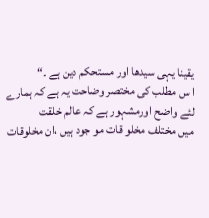یقينا یہی سيدها اور مستحکم دین ہے ۔“
ا س مطلب کی مختصر وضاحت یہ ہے کہ ہمارے لئے واضح اورمشہور ہے کہ عالم خلقت
ميں مختلف مخلو قات مو جود ہيں ،ان مخلوقات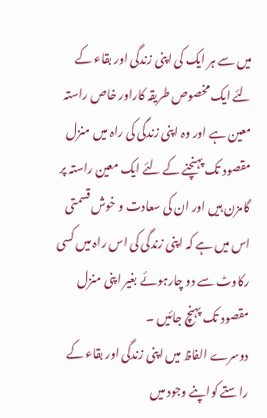ميں سے ہر ایک کی اپنی زندگی اور بقاء کے
لئے ایک مخصوص طریقہ کاراور خاص راستہ معين ہے اور وہ اپنی زندگی کی راہ ميں منزل
مقصود تک پہنچنے کے لئے ایک معين راستہ پر گامزن ہيں اور ان کی سعادت و خوش قسمتی
اس ميں ہے کہ اپنی زندگی کی اس راہ ميں کسی رکاوٹ سے دو چارہوئے بغير اپنی منزل
مقصود تک پہنچ جائيں ۔
دوسرے الفاظ ميں اپنی زندگی اور بقاء کے راستے کواپنے وجود ميں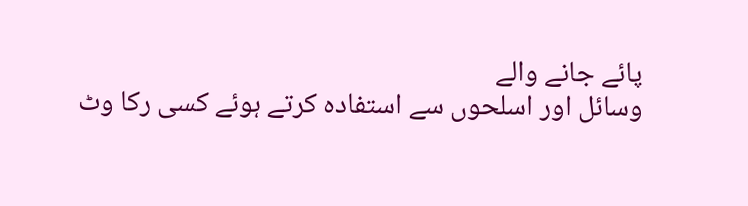پائے جانے والے
وسائل اور اسلحوں سے استفادہ کرتے ہوئے کسی رکا وٹ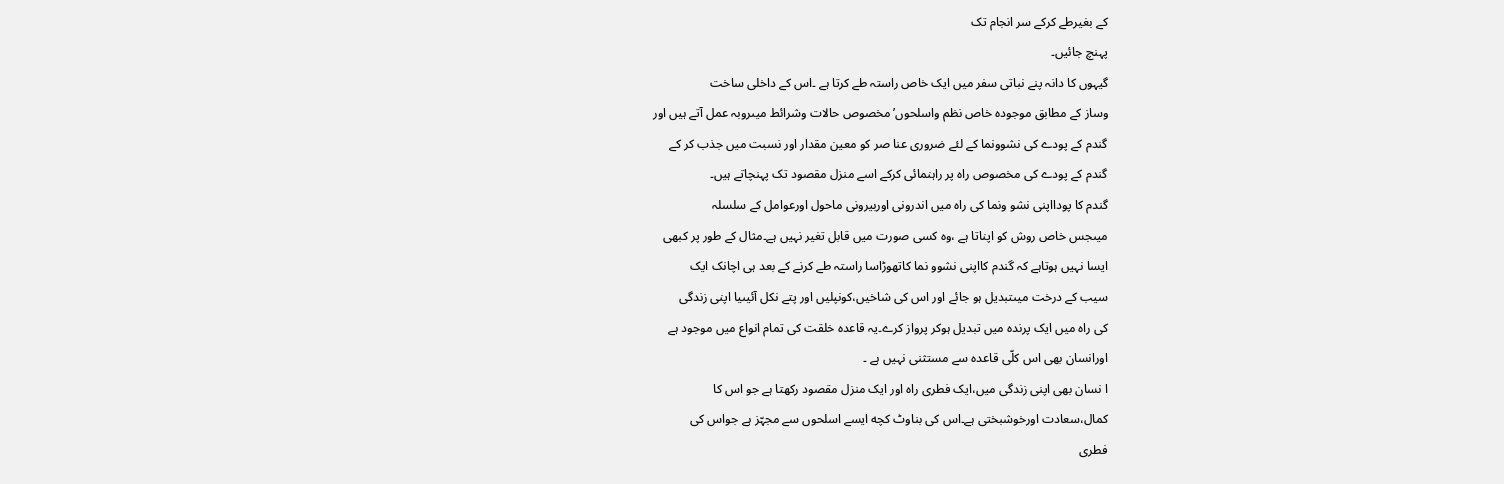کے بغيرطے کرکے سر انجام تک
پہنچ جائيں۔
گيہوں کا دانہ پنے نباتی سفر ميں ایک خاص راستہ طے کرتا ہے ۔اس کے داخلی ساخت
وساز کے مطابق موجودہ خاص نظم واسلحوں’مخصوص حالات وشرائط ميںروبہ عمل آتے ہيں اور
گندم کے پودے کی نشوونما کے لئے ضروری عنا صر کو معين مقدار اور نسبت ميں جذب کر کے
گندم کے پودے کی مخصوص راہ پر راہنمائی کرکے اسے منزل مقصود تک پہنچاتے ہيں۔
گندم کا پودااپنی نشو ونما کی راہ ميں اندرونی اوربيرونی ماحول اورعوامل کے سلسلہ
ميںجس خاص روش کو اپناتا ہے ،وہ کسی صورت ميں قابل تغير نہيں ہے۔مثال کے طور پر کبهی
ایسا نہيں ہوتاہے کہ گندم کااپنی نشوو نما کاتهوڑاسا راستہ طے کرنے کے بعد ہی اچانک ایک
سيب کے درخت ميںتبدیل ہو جائے اور اس کی شاخيں،کونپليں اور پتے نکل آئيںيا اپنی زندگی
کی راہ ميں ایک پرندہ ميں تبدیل ہوکر پرواز کرے۔یہ قاعدہ خلقت کی تمام انواع ميں موجود ہے
اورانسان بهی اس کلّی قاعدہ سے مستثنی نہيں ہے ۔
ا نسان بهی اپنی زندگی ميں،ایک فطری راہ اور ایک منزل مقصود رکهتا ہے جو اس کا
کمال،سعادت اورخوشبختی ہے۔اس کی بناوٹ کچه ایسے اسلحوں سے مجہّز ہے جواس کی
فطری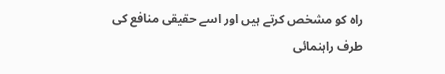راہ کو مشخص کرتے ہيں اور اسے حقيقی منافع کی طرف راہنمائی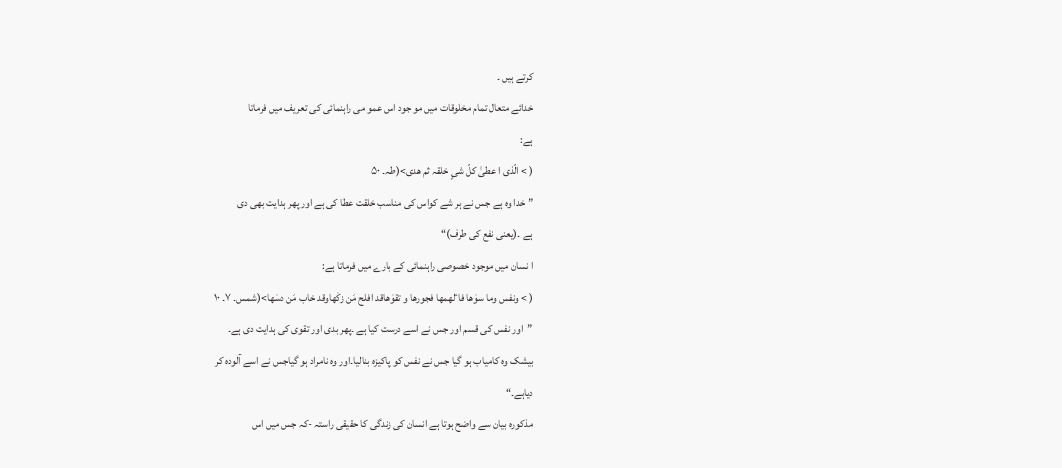کرتے ہيں ۔
خدائے متعال تمام مخلوقات ميں مو جود اس عمو می راہنمائی کی تعریف ميں فرماتا
ہے:
( > الّذی ا عطیٰ کلّ شیٍ خلقہ ثم هدی>(طہ۔ ۵٠
” خدا وہ ہے جس نے ہر شے کواس کی مناسب خلقت عطا کی ہے اور پهر ہدایت بهی دی
ہے ۔(یعنی نفع کی طرف)“
ا نسان ميں موجود خصوصی راہنمائی کے بارے ميں فرماتا ہے:
( > ونفس وما سوٰها فاٴلهمها فجورها و تقوٰهاقد افلح مَن زکٰهاوقد خاب مَن دسٰها>(شمس۔ ٧۔ ١٠
”اور نفس کی قسم اور جس نے اسے درست کيا ہے ۔پهر بدی اور تقوی کی ہدایت دی ہے۔
بيشک وہ کامياب ہو گيا جس نے نفس کو پاکيزہ بناليا۔اور وہ نامراد ہو گياجس نے اسے آلودہ کر
دیاہے۔“
مذکورہ بيان سے واضح ہوتا ہے انسان کی زندگی کا حقيقی راستہ -کہ جس ميں اس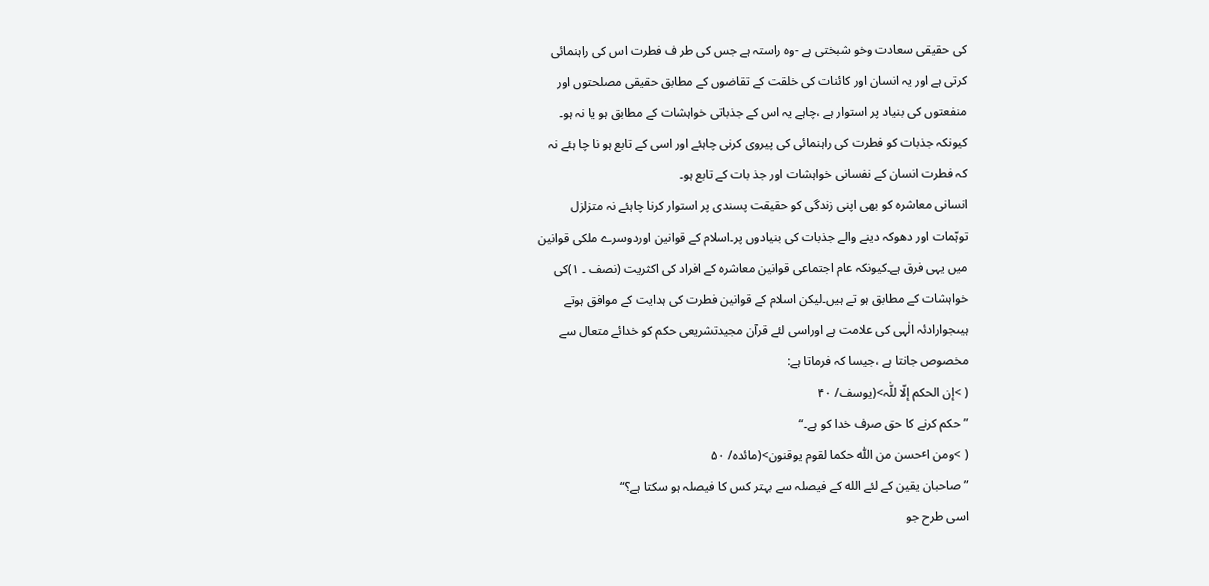کی حقيقی سعادت وخو شبختی ہے -وہ راستہ ہے جس کی طر ف فطرت اس کی راہنمائی
کرتی ہے اور یہ انسان اور کائنات کی خلقت کے تقاضوں کے مطابق حقيقی مصلحتوں اور
منفعتوں کی بنياد پر استوار ہے ،چاہے یہ اس کے جذباتی خواہشات کے مطابق ہو یا نہ ہو۔
کيونکہ جذبات کو فطرت کی راہنمائی کی پيروی کرنی چاہئے اور اسی کے تابع ہو نا چا ہئے نہ
کہ فطرت انسان کے نفسانی خواہشات اور جذ بات کے تابع ہو۔
انسانی معاشرہ کو بهی اپنی زندگی کو حقيقت پسندی پر استوار کرنا چاہئے نہ متزلزل
توہّمات اور دهوکہ دینے والے جذبات کی بنيادوں پر۔اسلام کے قوانين اوردوسرے ملکی قوانين
ميں یہی فرق ہے۔کيونکہ عام اجتماعی قوانين معاشرہ کے افراد کی اکثریت (نصف ۔ ١)کی
خواہشات کے مطابق ہو تے ہيں۔ليکن اسلام کے قوانين فطرت کی ہدایت کے موافق ہوتے
ہيںجوارادئہ الٰہی کی علامت ہے اوراسی لئے قرآن مجيدتشریعی حکم کو خدائے متعال سے
مخصوص جانتا ہے ،جيسا کہ فرماتا ہے:
( >إن الحکم إلّا للّٰہ>(یوسف/ ۴٠
”حکم کرنے کا حق صرف خدا کو ہے۔“
( >ومن اٴحسن من اللّٰہ حکما لقوم یوقنون>(مائدہ/ ۵٠
” صاحبان یقين کے لئے الله کے فيصلہ سے بہتر کس کا فيصلہ ہو سکتا ہے؟“
اسی طرح جو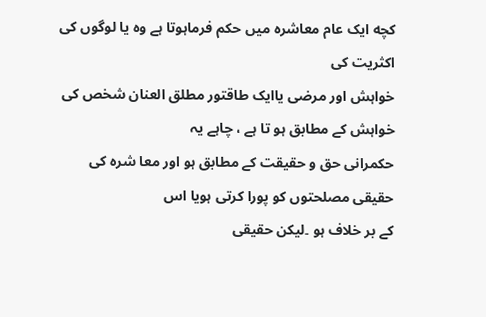کچه ایک عام معاشرہ ميں حکم فرماہوتا ہے وہ یا لوگوں کی اکثریت کی
خواہش اور مرضی یاایک طاقتور مطلق العنان شخص کی خواہش کے مطابق ہو تا ہے ، چاہے یہ
حکمرانی حق و حقيقت کے مطابق ہو اور معا شرہ کی حقيقی مصلحتوں کو پورا کرتی ہویا اس
کے بر خلاف ہو ۔ليکن حقيقی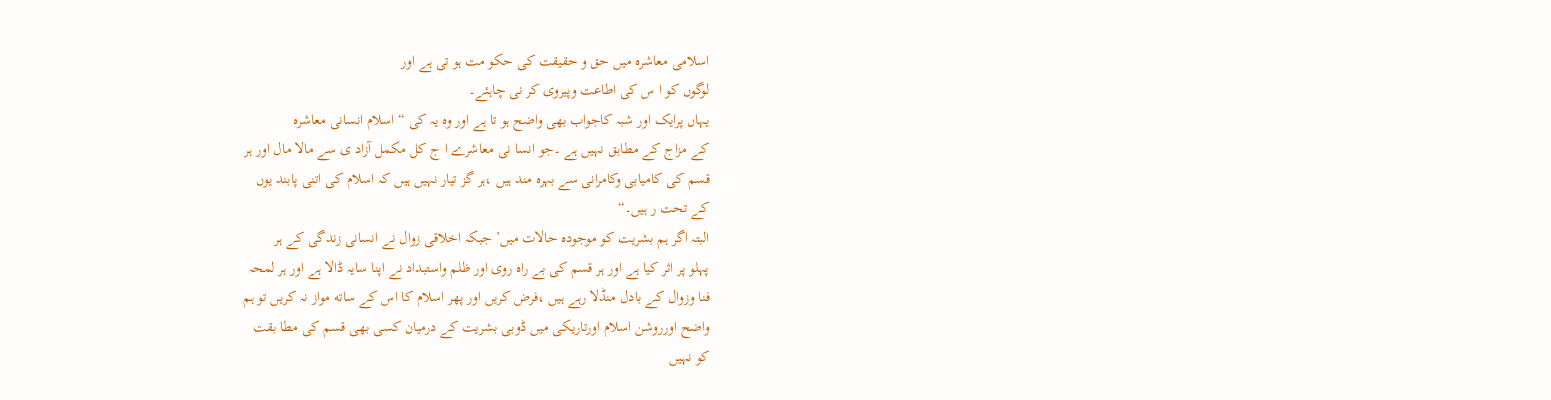اسلامی معاشرہ ميں حق و حقيقت کی حکو مت ہو تی ہے اور
لوگوں کو ا س کی اطاعت وپيروی کر نی چاہئے۔
یہاں پرایک اور شبہ کاجواب بهی واضح ہو تا ہے اور وہ یہ کی “اسلام انسانی معاشرہ
کے مزاج کے مطابق نہيں ہے ۔جو انسا نی معاشرے ا ج کل مکمل آزاد ی سے مالا مال اور ہر
قسم کی کاميابی وکامرانی سے بہرہ مند ہيں ،ہر گز تيار نہيں ہيں کہ اسلام کی اتنی پابند یوں
کے تحت ر ہيں۔“
البتہ اگر ہم بشریت کو موجودہ حالات ميں’ جبکہ اخلاقی زوال نے انسانی زندگی کے ہر
پہلو پر اثر کيا ہے اور ہر قسم کی بے راہ روی اور ظلم واستبداد نے اپنا سایہ ڈالا ہے اور ہر لمحہ
فنا وزوال کے بادل منڈلا رہے ہيں ،فرض کریں اور پهر اسلام کا اس کے ساته مواز نہ کریں تو ہم
واضح اورروشن اسلام اورتاریکی ميں ڈوبی بشریت کے درميان کسی بهی قسم کی مطا بقت
کو نہيں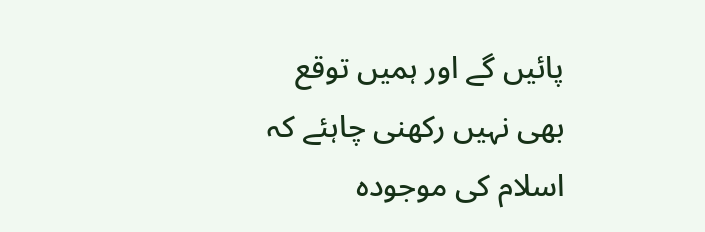پائيں گے اور ہميں توقع بهی نہيں رکهنی چاہئے کہ اسلام کی موجودہ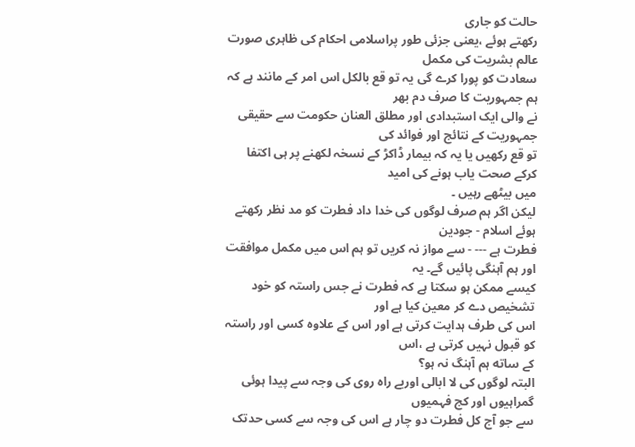حالت کو جاری
رکهتے ہوئے ،یعنی جزئی طور پراسلامی احکام کی ظاہری صورت عالم بشریت کی مکمل
سعادت کو پورا کرے گی یہ تو قع بالکل اس امر کے مانند ہے کہ ہم جمہوریت کا صرف دم بهر
نے والی ایک استبدادی اور مطلق العنان حکومت سے حقيقی جمہوریت کے نتائج اور فوائد کی
تو قع رکهيں یا یہ کہ بيمار ڈاکڑ کے نسخہ لکهنے پر ہی اکتفا کرکے صحت یاب ہونے کی اميد
ميں بيڻهے رہيں ۔
ليکن اگر ہم صرف لوگوں کی خدا داد فطرت کو مد نظر رکهتے ہوئے اسلام - جودین
فطرت ہے --- - سے مواز نہ کریں تو ہم اس ميں مکمل موافقت اور ہم آہنگی پائيں گے۔ یہ
کيسے ممکن ہو سکتا ہے کہ فطرت نے جس راستہ کو خود تشخيص دے کر معين کيا ہے اور
اس کی طرف ہدایت کرتی ہے اور اس کے علاوہ کسی اور راستہ کو قبول نہيں کرتی ہے ،اس
کے ساته ہم آہنگ نہ ہو؟
البتہ لوگوں کی لا ابالی اوربے راہ روی کی وجہ سے پيدا ہوئی گمراہيوں اور کج فہميوں
سے جو آج کل فطرت دو چار ہے اس کی وجہ سے کسی حدتک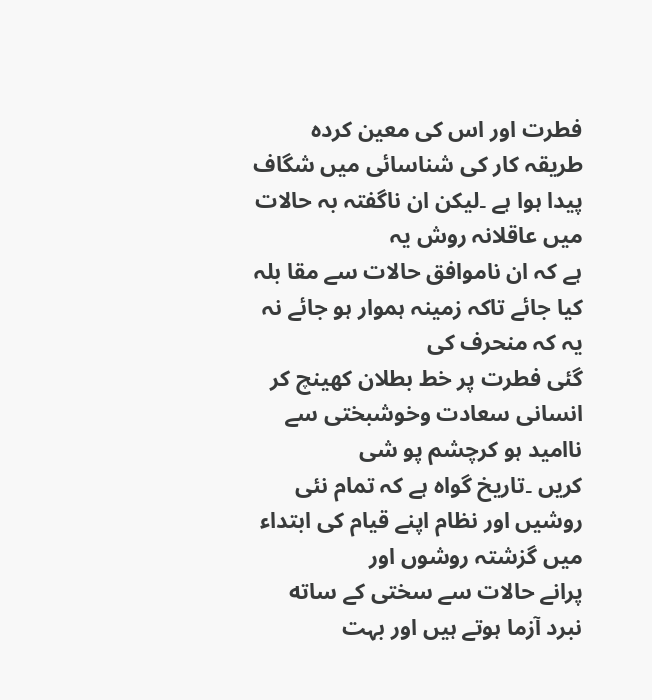فطرت اور اس کی معين کردہ
طریقہ کار کی شناسائی ميں شگاف پيدا ہوا ہے ۔ليکن ان ناگفتہ بہ حالات ميں عاقلانہ روش یہ
ہے کہ ان ناموافق حالات سے مقا بلہ کيا جائے تاکہ زمينہ ہموار ہو جائے نہ یہ کہ منحرف کی
گئی فطرت پر خط بطلان کهينچ کر انسانی سعادت وخوشبختی سے نااميد ہو کرچشم پو شی
کریں ۔تاریخ گواہ ہے کہ تمام نئی روشيں اور نظام اپنے قيام کی ابتداء ميں گزشتہ روشوں اور
پرانے حالات سے سختی کے ساته نبرد آزما ہوتے ہيں اور بہت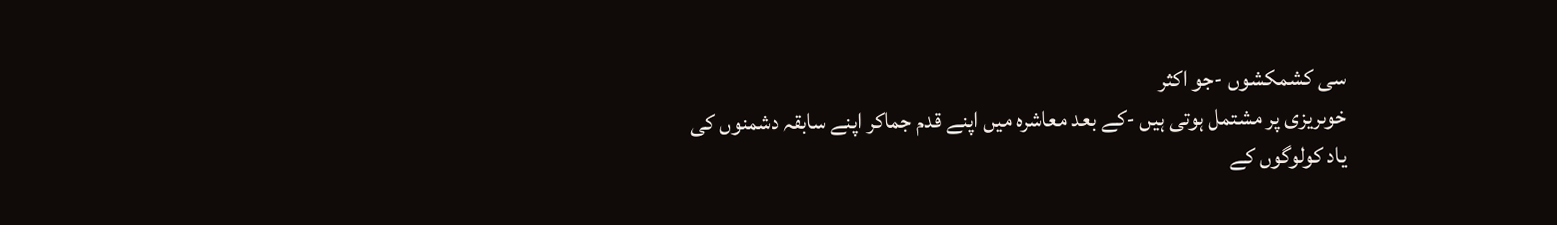سی کشمکشوں -جو اکثر
خوںریزی پر مشتمل ہوتی ہيں -کے بعد معاشرہ ميں اپنے قدم جماکر اپنے سابقہ دشمنوں کی
یاد کولوگوں کے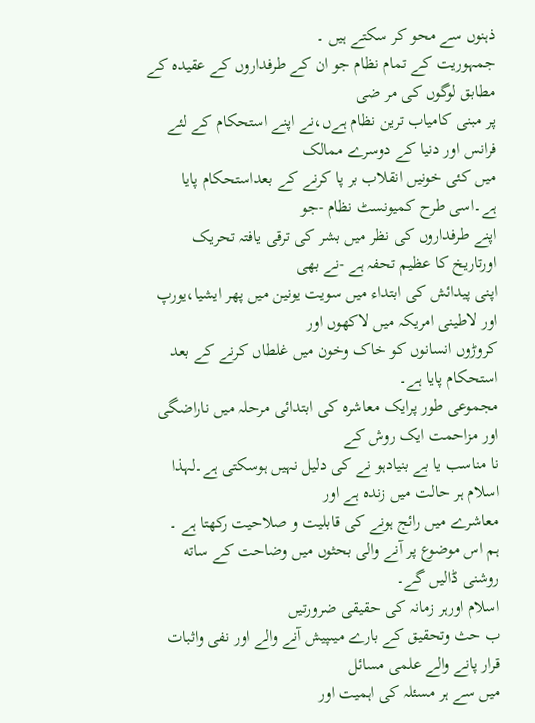ذہنوں سے محو کر سکتے ہيں ۔
جمہوریت کے تمام نظام جو ان کے طرفداروں کے عقيدہ کے مطابق لوگوں کی مر ضی
پر مبنی کامياب ترین نظام ہےں،نے اپنے استحکام کے لئے فرانس اور دنيا کے دوسرے ممالک
ميں کئی خونيں انقلاب بر پا کرنے کے بعداستحکام پایا ہے۔اسی طرح کميونسٹ نظام -جو
اپنے طرفداروں کی نظر ميں بشر کی ترقی یافتہ تحریک اورتاریخ کا عظيم تحفہ ہے -نے بهی
اپنی پيدائش کی ابتداء ميں سویت یونين ميں پهر ایشيا،یورپ اور لاطينی امریکہ ميں لاکهوں اور
کروڑوں انسانوں کو خاک وخون ميں غلطاں کرنے کے بعد استحکام پایا ہے۔
مجموعی طور پرایک معاشرہ کی ابتدائی مرحلہ ميں ناراضگی اور مزاحمت ایک روش کے
نا مناسب یا بے بنيادہو نے کی دليل نہيں ہوسکتی ہے۔لہذا اسلام ہر حالت ميں زندہ ہے اور
معاشرے ميں رائج ہونے کی قابليت و صلاحيت رکهتا ہے ۔
ہم اس موضوع پر آنے والی بحثوں ميں وضاحت کے ساته روشنی ڈاليں گے۔
اسلام اورہر زمانہ کی حقيقی ضرورتيں
ب حث وتحقيق کے بارے ميںپيش آنے والے اور نفی واثبات قرار پانے والے علمی مسائل
ميں سے ہر مسئلہ کی اہميت اور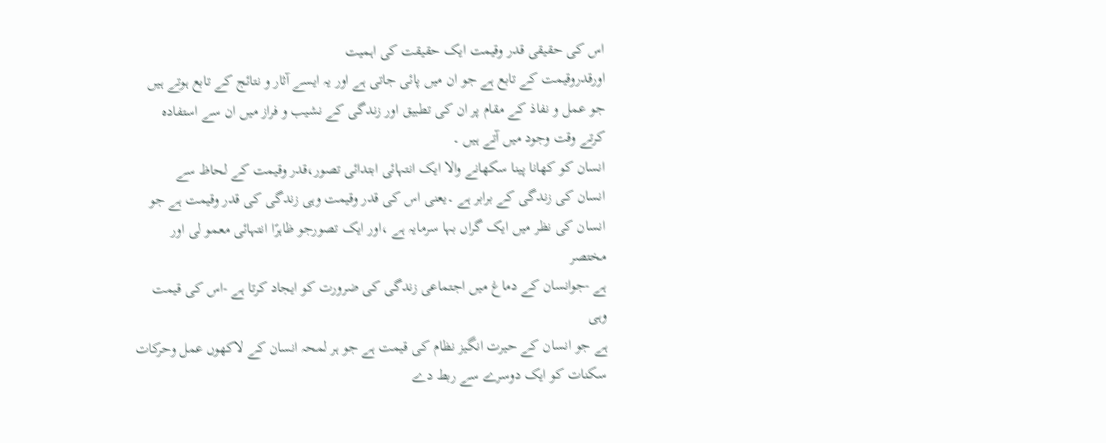اس کی حقيقی قدر وقيمت ایک حقيقت کی اہميت
اورقدروقيمت کے تابع ہے جو ان ميں پائی جاتی ہے اور یہ ایسے آثار و نتائج کے تابع ہوتے ہيں
جو عمل و نفاذ کے مقام پر ان کی تطبيق اور زندگی کے نشيب و فراز ميں ان سے استفادہ
کرتے وقت وجود ميں آتے ہيں ۔
انسان کو کهانا پينا سکهانے والا ایک انتہائی ابتدائی تصور،قدر وقيمت کے لحاظ سے
انسان کی زندگی کے برابر ہے ۔یعنی اس کی قدر وقيمت وہی زندگی کی قدر وقيمت ہے جو
انسان کی نظر ميں ایک گراں بہا سرمایہ ہے ،اور ایک تصورجو ظاہرًا انتہائی معمو لی اور مختصر
ہے -جوانسان کے دماغ ميں اجتماعی زندگی کی ضرورت کو ایجاد کرتا ہے -اس کی قيمت وہی
ہے جو انسان کے حيرت انگيز نظام کی قيمت ہے جو ہر لمحہ انسان کے لاکهوں عمل وحرکات
سکنات کو ایک دوسرے سے ربط دے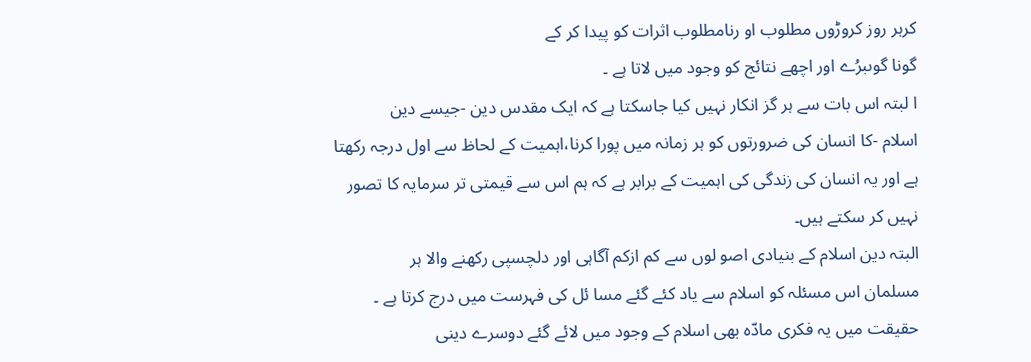کرہر روز کروڑوں مطلوب او رنامطلوب اثرات کو پيدا کر کے
گونا گوںبرُے اور اچهے نتائج کو وجود ميں لاتا ہے ۔
ا لبتہ اس بات سے ہر گز انکار نہيں کيا جاسکتا ہے کہ ایک مقدس دین -جيسے دین
اسلام -کا انسان کی ضرورتوں کو ہر زمانہ ميں پورا کرنا،اہميت کے لحاظ سے اول درجہ رکهتا
ہے اور یہ انسان کی زندگی کی اہميت کے برابر ہے کہ ہم اس سے قيمتی تر سرمایہ کا تصور
نہيں کر سکتے ہيں۔
البتہ دین اسلام کے بنيادی اصو لوں سے کم ازکم آگاہی اور دلچسپی رکهنے والا ہر
مسلمان اس مسئلہ کو اسلام سے یاد کئے گئے مسا ئل کی فہرست ميں درج کرتا ہے ۔
حقيقت ميں یہ فکری مادّہ بهی اسلام کے وجود ميں لائے گئے دوسرے دینی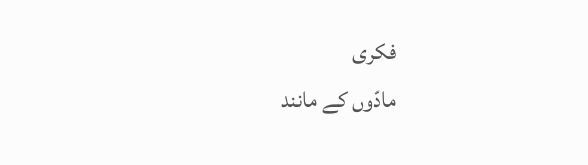فکری
مادّوں کے مانند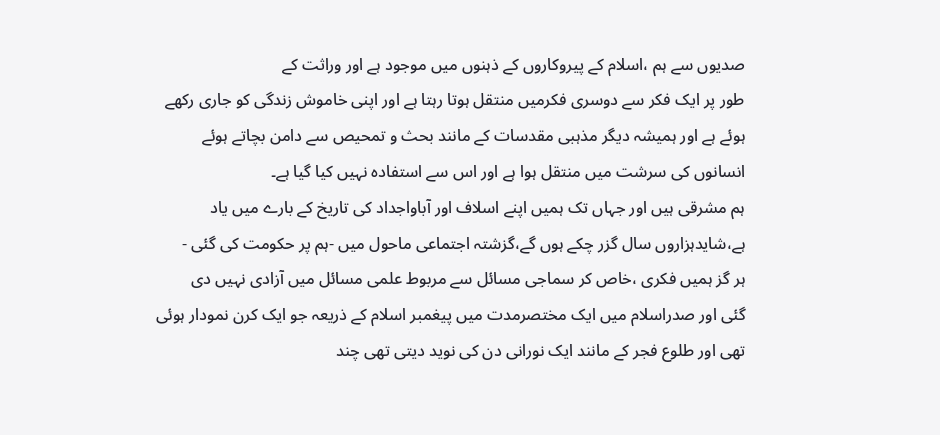صدیوں سے ہم ،اسلام کے پيروکاروں کے ذہنوں ميں موجود ہے اور وراثت کے
طور پر ایک فکر سے دوسری فکرميں منتقل ہوتا رہتا ہے اور اپنی خاموش زندگی کو جاری رکهے
ہوئے ہے اور ہميشہ دیگر مذہبی مقدسات کے مانند بحث و تمحيص سے دامن بچاتے ہوئے
انسانوں کی سرشت ميں منتقل ہوا ہے اور اس سے استفادہ نہيں کيا گيا ہے۔
ہم مشرقی ہيں اور جہاں تک ہميں اپنے اسلاف اور آباواجداد کی تاریخ کے بارے ميں یاد
ہے،شایدہزاروں سال گزر چکے ہوں گے،گزشتہ اجتماعی ماحول ميں -ہم پر حکومت کی گئی -
ہر گز ہميں فکری ،خاص کر سماجی مسائل سے مربوط علمی مسائل ميں آزادی نہيں دی
گئی اور صدراسلام ميں ایک مختصرمدت ميں پيغمبر اسلام کے ذریعہ جو ایک کرن نمودار ہوئی
تهی اور طلوع فجر کے مانند ایک نورانی دن کی نوید دیتی تهی چند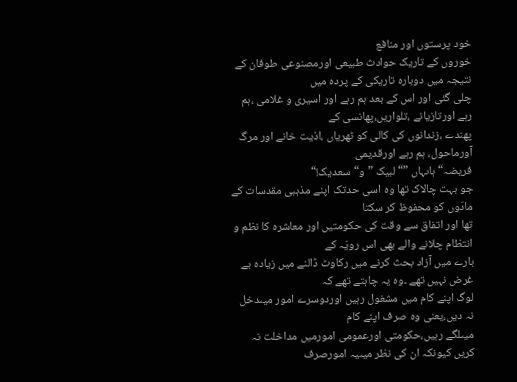خود پرستوں اور منافع
خوروں کے تاریک حوادث طبيعی اورمصنوعی طوفان کے نتيجہ ميں دوبارہ تاریکی کے پردہ ميں
چلی گئی اور اس کے بعد ہم رہے اور اسيری و غلامی ،ہم رہے اورتازیانے ،تلواریں،پهانسی کے
پهندے ،زندانوں کی کالی کو ڻهریاں ،اذیت خانے اور مرگ آورماحول، ہم رہے اورقدیمی
فریضہ“ہاںہاں ”“لبيک ”و“سعدیک!“
جو بہت چالاک تها وہ اسی حدتک اپنے مذہبی مقدسات کے مادّوں کو محفوظ کر سکتا
تها اور اتفاق سے وقت کی حکومتيں اور معاشرہ کا نظم و انتظام چلانے والے بهی اس رویّہ کے
بارے ميں آزاد بحث کرنے ميں رکاوٹ ڈالنے ميں زیادہ بے غرض نہيں تهے ۔وہ یہ چاہتے تهے کہ
لوگ اپنے کام ميں مشغول رہيں اوردوسرے امور ميںدخل نہ دیں،یعنی وہ صرف اپنے کام
ميںلگے رہيں،حکومتی اورعمومی امورميں مداخلت نہ کریں کيونکہ ان کی نظر ميںيہ امورصرف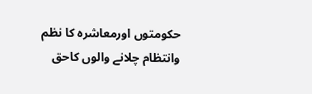حکومتوں اورمعاشرہ کا نظم وانتظام چلانے والوں کاحق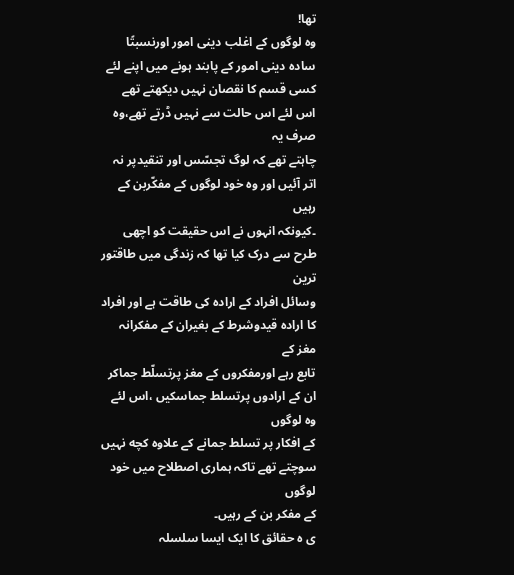تها!
وہ لوگوں کے اغلب دینی امور اورنسبتًا سادہ دینی امور کے پابند ہونے ميں اپنے لئے
کسی قسم کا نقصان نہيں دیکهتے تهے اس لئے اس حالت سے نہيں ڈرتے تهے،وہ صرف یہ
چاہتے تهے کہ لوگ تجسّس اور تنقيدپر نہ اتر آئيں اور وہ خود لوگوں کے مفکّربن کے رہيں
۔کيونکہ انہوں نے اس حقيقت کو اچهی طرح سے درک کيا تها کہ زندگی ميں طاقتور ترین
وسائل افراد کے ارادہ کی طاقت ہے اور افراد کا ارادہ قيدوشرط کے بغيران کے مفکرانہ مغز کے
تابع رہے اورمفکروں کے مغز پرتسلّط جماکر ان کے ارادوں پرتسلط جماسکيں ،اس لئے وہ لوگوں
کے افکار پر تسلط جمانے کے علاوہ کچه نہيں سوچتے تهے تاکہ ہماری اصطلاح ميں خود لوگوں
کے مفکر بن کے رہيں۔
ی ہ حقائق کا ایک ایسا سلسلہ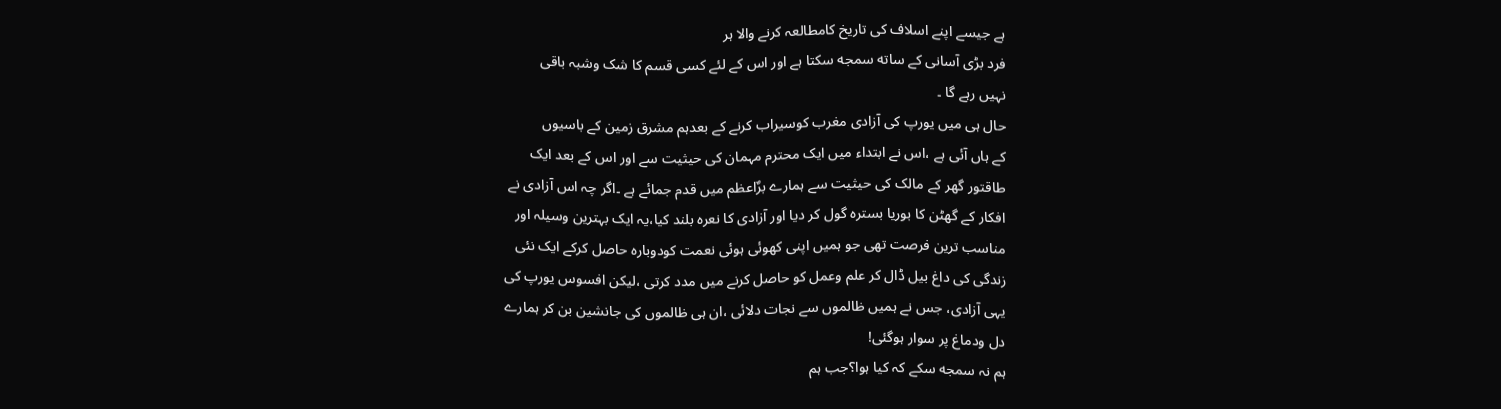ہے جيسے اپنے اسلاف کی تاریخ کامطالعہ کرنے والا ہر
فرد بڑی آسانی کے ساته سمجه سکتا ہے اور اس کے لئے کسی قسم کا شک وشبہ باقی
نہيں رہے گا ۔
حال ہی ميں یورپ کی آزادی مغرب کوسيراب کرنے کے بعدہم مشرق زمين کے باسيوں
کے ہاں آئی ہے ،اس نے ابتداء ميں ایک محترم مہمان کی حيثيت سے اور اس کے بعد ایک
طاقتور گهر کے مالک کی حيثيت سے ہمارے برٌاعظم ميں قدم جمائے ہے ۔اگر چہ اس آزادی نے
افکار کے گهڻن کا بوریا بسترہ گول کر دیا اور آزادی کا نعرہ بلند کيا،یہ ایک بہترین وسيلہ اور
مناسب ترین فرصت تهی جو ہميں اپنی کهوئی ہوئی نعمت کودوبارہ حاصل کرکے ایک نئی
زندگی کی داغ بيل ڈال کر علم وعمل کو حاصل کرنے ميں مدد کرتی ،ليکن افسوس یورپ کی
یہی آزادی، جس نے ہميں ظالموں سے نجات دلائی ،ان ہی ظالموں کی جانشين بن کر ہمارے
دل ودماغ پر سوار ہوگئی!
ہم نہ سمجه سکے کہ کيا ہوا؟جب ہم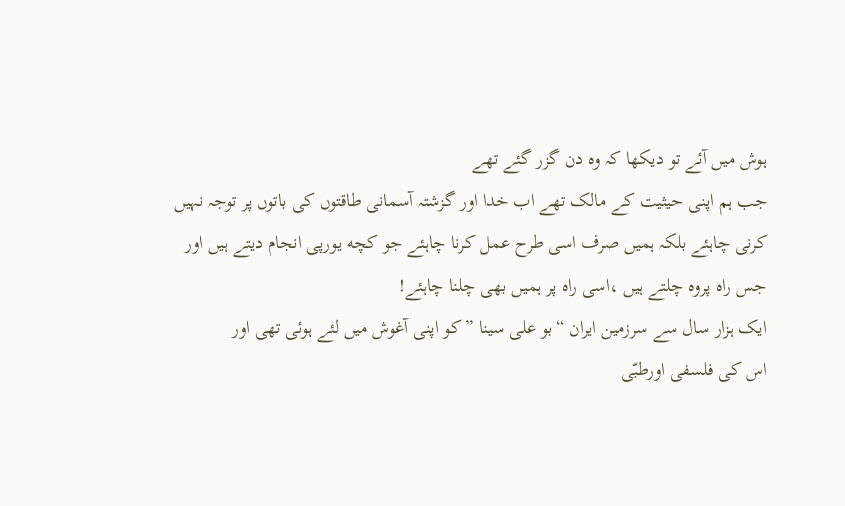ہوش ميں آئے تو دیکها کہ وہ دن گزر گئے تهے
جب ہم اپنی حيثيت کے مالک تهے اب خدا اور گزشتہ آسمانی طاقتوں کی باتوں پر توجہ نہيں
کرنی چاہئے بلکہ ہميں صرف اسی طرح عمل کرنا چاہئے جو کچه یورپی انجام دیتے ہيں اور
جس راہ پروہ چلتے ہيں ،اسی راہ پر ہميں بهی چلنا چاہئے!
ایک ہزار سال سے سرزمين ایران “بو علی سينا ”کو اپنی آغوش ميں لئے ہوئی تهی اور
اس کی فلسفی اورطبّی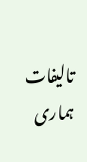تاليفات ہماری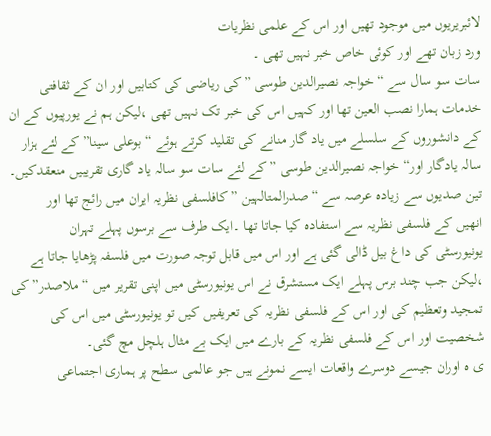لائبریریوں ميں موجود تهيں اور اس کے علمی نظریات
ورد زبان تهے اور کوئی خاص خبر نہيں تهی ۔
سات سو سال سے “خواجہ نصيرالدین طوسی ”کی ریاضی کی کتابيں اور ان کے ثقافتی
خدمات ہمارا نصب العين تها اور کہيں اس کی خبر تک نہيں تهی ،ليکن ہم نے یورپيوں کے ان
کے دانشوروں کے سلسلے ميں یاد گار منانے کی تقليد کرتے ہوئے “بوعلی سينا”کے لئے ہزار
سالہ یادگار اور“ خواجہ نصيرالدین طوسی ”کے لئے سات سو سالہ یاد گاری تقریبيں منعقدکيں۔
تين صدیوں سے زیادہ عرصہ سے “صدرالمتالہين ”کافلسفی نظریہ ایران ميں رائج تها اور
انهيں کے فلسفی نظریہ سے استفادہ کيا جاتا تها ۔ایک طرف سے برسوں پہلے تہران
یونيورسڻی کی داغ بيل ڈالی گئی ہے اور اس ميں قابل توجہ صورت ميں فلسفہ پڑهایا جاتا ہے
،ليکن جب چند برس پہلے ایک مستشرق نے اس یونيورسڻی ميں اپنی تقریر ميں “ملاصدر”کی
تمجيد وتعظيم کی اور اس کے فلسفی نظریہ کی تعریفيں کيں تو یونيورسڻی ميں اس کی
شخصيت اور اس کے فلسفی نظریہ کے بارے ميں ایک بے مثال ہلچل مچ گئی۔
ی ہ اوران جيسے دوسرے واقعات ایسے نمونے ہيں جو عالمی سطح پر ہماری اجتماعی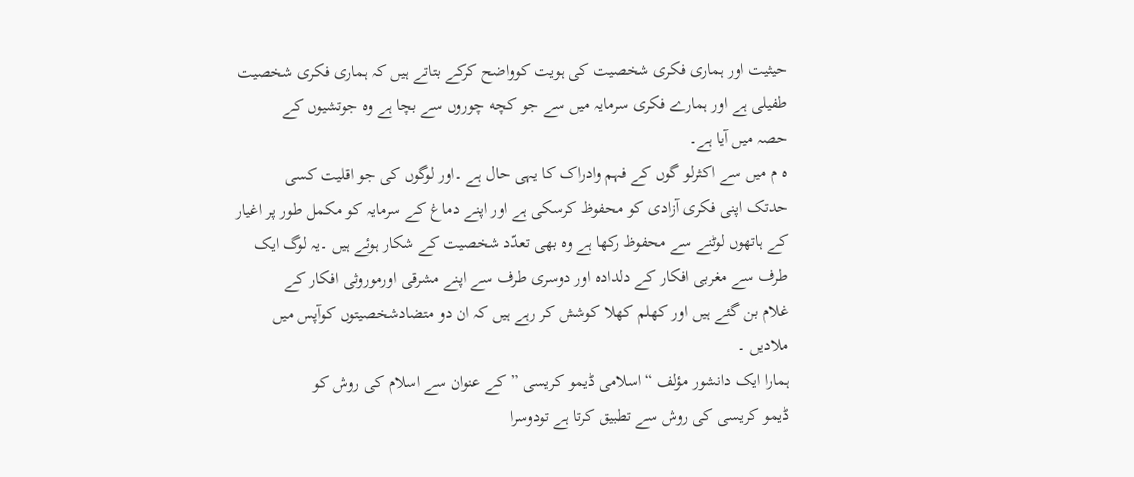حيثيت اور ہماری فکری شخصيت کی ہویت کوواضح کرکے بتاتے ہيں کہ ہماری فکری شخصيت
طفيلی ہے اور ہمارے فکری سرمایہ ميں سے جو کچه چوروں سے بچا ہے وہ جوتشيوں کے
حصہ ميں آیا ہے۔
ہ م ميں سے اکثرلو گوں کے فہم وادراک کا یہی حال ہے ۔اور لوگوں کی جو اقليت کسی
حدتک اپنی فکری آزادی کو محفوظ کرسکی ہے اور اپنے دماغ کے سرمایہ کو مکمل طور پر اغيار
کے ہاتهوں لوڻنے سے محفوظ رکها ہے وہ بهی تعدّد شخصيت کے شکار ہوئے ہيں ۔یہ لوگ ایک
طرف سے مغربی افکار کے دلدادہ اور دوسری طرف سے اپنے مشرقی اورموروثی افکار کے
غلام بن گئے ہيں اور کهلم کهلا کوشش کر رہے ہيں کہ ان دو متضادشخصيتوں کوآپس ميں
ملادیں ۔
ہمارا ایک دانشور مؤلف “اسلامی ڈیمو کریسی ”کے عنوان سے اسلام کی روش کو
ڈیمو کریسی کی روش سے تطبيق کرتا ہے تودوسرا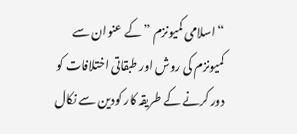“اسلامی کميونزم ”کے عنوان سے
کميونزم کی روش اور طبقاتی اختلافات کو دور کرنے کے طریقہ کار کودین سے نکال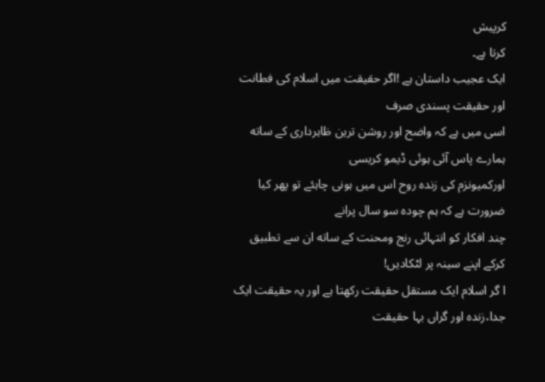کرپيش
کرتا ہے۔
ایک عجيب داستان ہے !اگر حقيقت ميں اسلام کی فطانت اور حقيقت پسندی صرف
اسی ميں ہے کہ واضح اور روشن ترین ظاہرداری کے ساته ہمارے پاس آئی ہوئی ڈیمو کریسی
اورکميونزم کی زندہ روح اس ميں ہونی چاہئے تو پهر کيا ضرورت ہے کہ ہم چودہ سو سال پرانے
چند افکار کو انتہائی رنج ومحنت کے ساته ان سے تطبيق کرکے اپنے سينہ پر لڻکادیں!
ا گر اسلام ایک مستقل حقيقت رکهتا ہے اور یہ حقيقت ایک جدا،زندہ اور گراں بہا حقيقت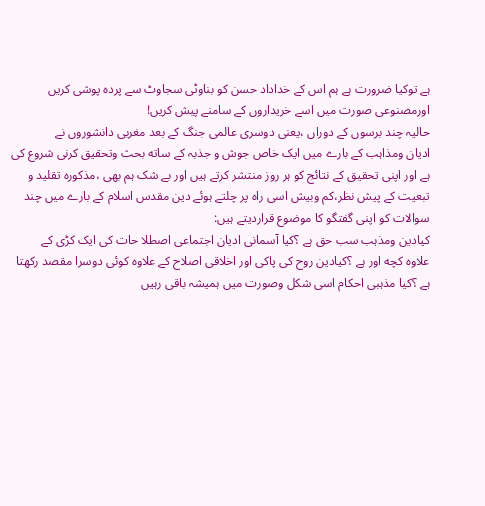ہے توکيا ضرورت ہے ہم اس کے خداداد حسن کو بناوڻی سجاوٹ سے پردہ پوشی کریں
اورمصنوعی صورت ميں اسے خریداروں کے سامنے پيش کریں!
حاليہ چند برسوں کے دوراں ،یعنی دوسری عالمی جنگ کے بعد مغربی دانشوروں نے
ادیان ومذاہب کے بارے ميں ایک خاص جوش و جذبہ کے ساته بحث وتحقيق کرنی شروع کی
ہے اور اپنی تحقيق کے نتائج کو ہر روز منتشر کرتے ہيں اور بے شک ہم بهی ،مذکورہ تقليد و
تبعيت کے پيش نظر،کم وبيش اسی راہ پر چلتے ہوئے دین مقدس اسلام کے بارے ميں چند
سوالات کو اپنی گفتگو کا موضوع قراردیتے ہيں:
کيادین ومذہب سب حق ہے ؟کيا آسمانی ادیان اجتماعی اصطلا حات کی ایک کڑی کے
علاوہ کچه اور ہے ؟کيادین روح کی پاکی اور اخلاقی اصلاح کے علاوہ کوئی دوسرا مقصد رکهتا
ہے ؟کيا مذہبی احکام اسی شکل وصورت ميں ہميشہ باقی رہيں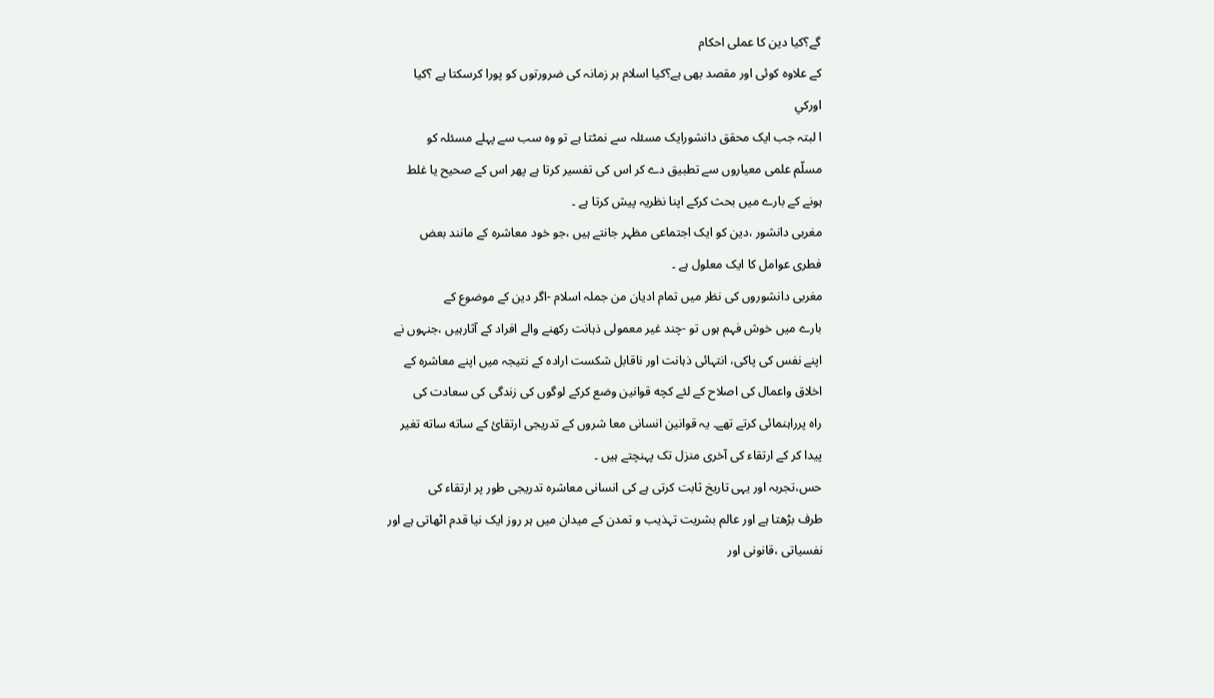گے؟کيا دین کا عملی احکام
کے علاوہ کوئی اور مقصد بهی ہے؟کيا اسلام ہر زمانہ کی ضرورتوں کو پورا کرسکتا ہے ؟کيا
اورکي
ا لبتہ جب ایک محقق دانشورایک مسئلہ سے نمڻتا ہے تو وہ سب سے پہلے مسئلہ کو
مسلّم علمی معياروں سے تطبيق دے کر اس کی تفسير کرتا ہے پهر اس کے صحيح یا غلط
ہونے کے بارے ميں بحث کرکے اپنا نظریہ پيش کرتا ہے ۔
مغربی دانشور ،دین کو ایک اجتماعی مظہر جانتے ہيں ،جو خود معاشرہ کے مانند بعض
فطری عوامل کا ایک معلول ہے ۔
مغربی دانشوروں کی نظر ميں تمام ادیان من جملہ اسلام -اگر دین کے موضوع کے
بارے ميں خوش فہم ہوں تو -چند غير معمولی ذہانت رکهنے والے افراد کے آثارہيں ،جنہوں نے
اپنے نفس کی پاکی، انتہائی ذہانت اور ناقابل شکست ارادہ کے نتيجہ ميں اپنے معاشرہ کے
اخلاق واعمال کی اصلاح کے لئے کچه قوانين وضع کرکے لوگوں کی زندگی کی سعادت کی
راہ پرراہنمائی کرتے تهے۔ یہ قوانين انسانی معا شروں کے تدریجی ارتقائ کے ساته ساته تغير
پيدا کر کے ارتقاء کی آخری منزل تک پہنچتے ہيں ۔
حس،تجربہ اور یہی تاریخ ثابت کرتی ہے کی انسانی معاشرہ تدریجی طور پر ارتقاء کی
طرف بڑهتا ہے اور عالم بشریت تہذیب و تمدن کے ميدان ميں ہر روز ایک نيا قدم اڻهاتی ہے اور
نفسياتی ،قانونی اور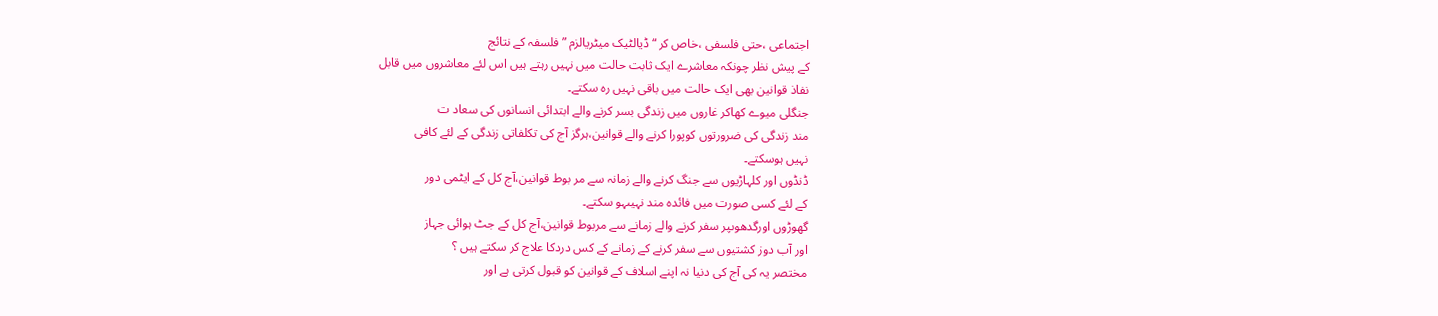اجتماعی ،حتی فلسفی ،خاص کر “ڈیالڻيک ميڻریالزم ”فلسفہ کے نتائج
کے پيش نظر چونکہ معاشرے ایک ثابت حالت ميں نہيں رہتے ہيں اس لئے معاشروں ميں قابل
نفاذ قوانين بهی ایک حالت ميں باقی نہيں رہ سکتے۔
جنگلی ميوے کهاکر غاروں ميں زندگی بسر کرنے والے ابتدائی انسانوں کی سعاد ت
مند زندگی کی ضرورتوں کوپورا کرنے والے قوانين،ہرگز آج کی تکلفاتی زندگی کے لئے کافی
نہيں ہوسکتے۔
ڈنڈوں اور کلہاڑیوں سے جنگ کرنے والے زمانہ سے مر بوط قوانين،آج کل کے ایڻمی دور
کے لئے کسی صورت ميں فائدہ مند نہيںہو سکتے۔
گهوڑوں اورگدهوںپر سفر کرنے والے زمانے سے مربوط قوانين،آج کل کے جٹ ہوائی جہاز
اور آب دوز کشتيوں سے سفر کرنے کے زمانے کے کس دردکا علاج کر سکتے ہيں ؟
مختصر یہ کی آج کی دنيا نہ اپنے اسلاف کے قوانين کو قبول کرتی ہے اور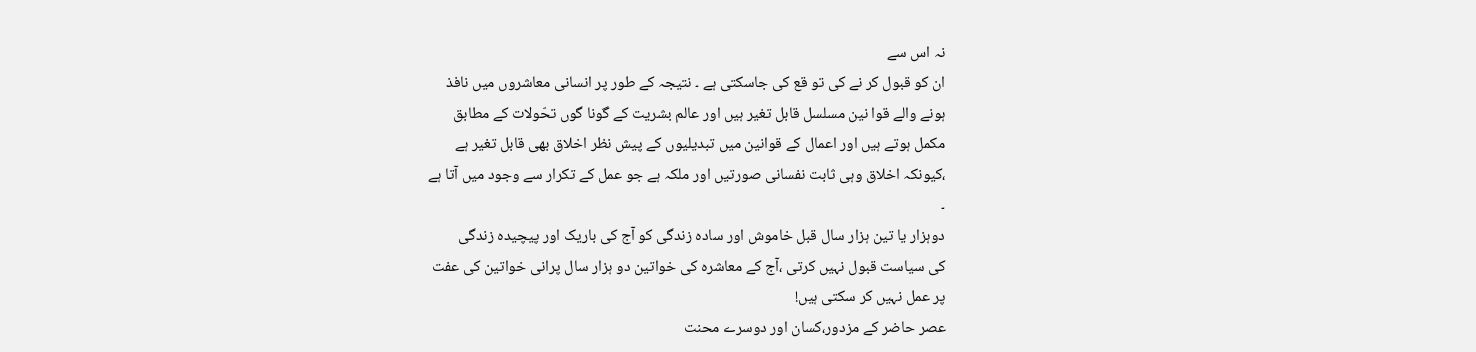نہ اس سے
ان کو قبول کر نے کی تو قع کی جاسکتی ہے ۔ نتيجہ کے طور پر انسانی معاشروں ميں نافذ
ہونے والے قوا نين مسلسل قابل تغير ہيں اور عالم بشریت کے گونا گوں تحّولات کے مطابق
مکمل ہوتے ہيں اور اعمال کے قوانين ميں تبدیليوں کے پيش نظر اخلاق بهی قابل تغير ہے
،کيونکہ اخلاق وہی ثابت نفسانی صورتيں اور ملکہ ہے جو عمل کے تکرار سے وجود ميں آتا ہے
۔
دوہزار یا تين ہزار سال قبل خاموش اور سادہ زندگی کو آج کی باریک اور پيچيدہ زندگی
کی سياست قبول نہيں کرتی ،آج کے معاشرہ کی خواتين دو ہزار سال پرانی خواتين کی عفت
پر عمل نہيں کر سکتی ہيں!
عصر حاضر کے مزدور،کسان اور دوسرے محنت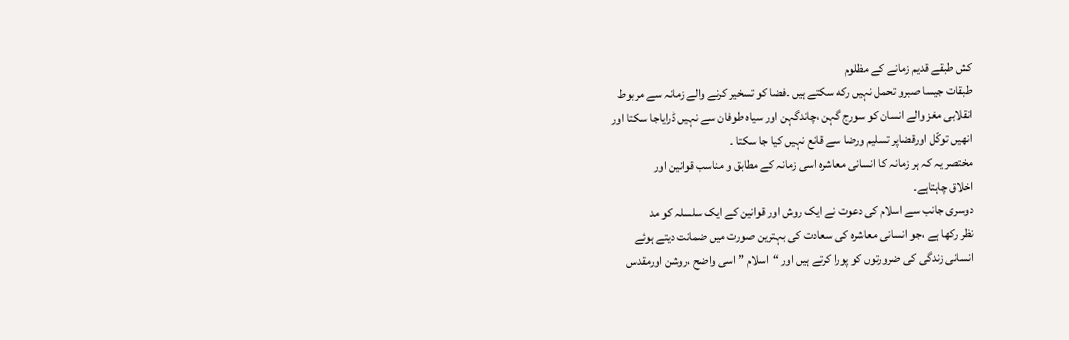کش طبقے قدیم زمانے کے مظلوم
طبقات جيسا صبرو تحمل نہيں رکه سکتے ہيں ۔فضا کو تسخير کرنے والے زمانہ سے مربوط
انقلابی مغز والے انسان کو سورج گہن ،چاندگہن اور سياہ طوفان سے نہيں ڈرایاجا سکتا اور
انهيں توکّل اورقضاپر تسليم ورضا سے قانع نہيں کيا جا سکتا ۔
مختصر یہ کہ ہر زمانہ کا انسانی معاشرہ اسی زمانہ کے مطابق و مناسب قوانين اور
اخلاق چاہتاہے۔
دوسری جانب سے اسلام کی دعوت نے ایک روش اور قوانين کے ایک سلسلہ کو مد
نظر رکها ہے ،جو انسانی معاشرہ کی سعادت کی بہترین صورت ميں ضمانت دیتے ہوئے
انسانی زندگی کی ضرورتوں کو پورا کرتے ہيں اور “اسلام ” اسی واضح ،روشن اورمقدس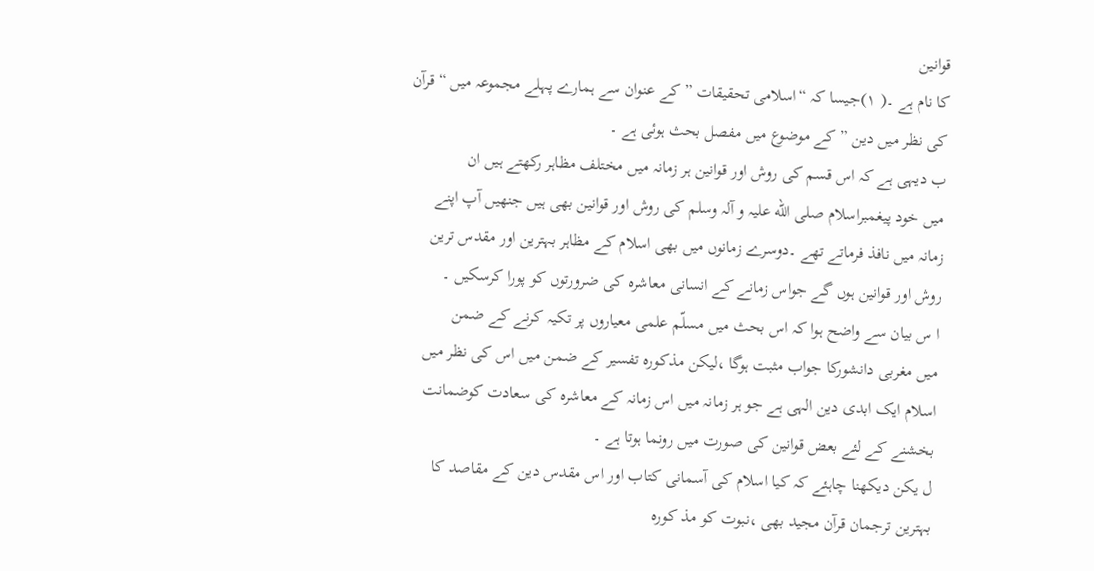قوانين
کا نام ہے ۔( ١)جيسا کہ “اسلامی تحقيقات ” کے عنوان سے ہمارے پہلے مجموعہ ميں “قرآن
کی نظر ميں دین ”کے موضوع ميں مفصل بحث ہوئی ہے ۔
ب دیہی ہے کہ اس قسم کی روش اور قوانين ہر زمانہ ميں مختلف مظاہر رکهتے ہيں ان
ميں خود پيغمبراسلام صلی الله عليہ و آلہ وسلم کی روش اور قوانين بهی ہيں جنهيں آپ اپنے
زمانہ ميں نافذ فرماتے تهے ۔دوسرے زمانوں ميں بهی اسلام کے مظاہر بہترین اور مقدس ترین
روش اور قوانين ہوں گے جواس زمانے کے انسانی معاشرہ کی ضرورتوں کو پورا کرسکيں ۔
ا س بيان سے واضح ہوا کہ اس بحث ميں مسلّم علمی معياروں پر تکيہ کرنے کے ضمن
ميں مغربی دانشورکا جواب مثبت ہوگا ،ليکن مذکورہ تفسير کے ضمن ميں اس کی نظر ميں
اسلام ایک ابدی دین الہی ہے جو ہر زمانہ ميں اس زمانہ کے معاشرہ کی سعادت کوضمانت
بخشنے کے لئے بعض قوانين کی صورت ميں رونما ہوتا ہے ۔
ل يکن دیکهنا چاہئے کہ کيا اسلام کی آسمانی کتاب اور اس مقدس دین کے مقاصد کا
بہترین ترجمان قرآن مجيد بهی ،نبوت کو مذ کورہ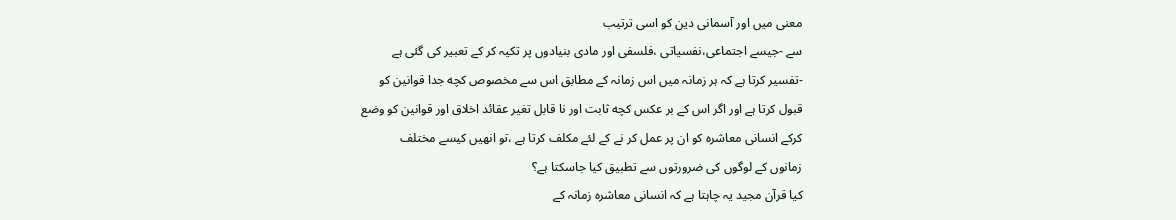معنی ميں اور آسمانی دین کو اسی ترتيب
سے -جيسے اجتماعی،نفسياتی ،فلسفی اور مادی بنيادوں پر تکيہ کر کے تعبير کی گئی ہے
-تفسير کرتا ہے کہ ہر زمانہ ميں اس زمانہ کے مطابق اس سے مخصوص کچه جدا قوانين کو
قبول کرتا ہے اور اگر اس کے بر عکس کچه ثابت اور نا قابل تغير عقائد اخلاق اور قوانين کو وضع
کرکے انسانی معاشرہ کو ان پر عمل کر نے کے لئے مکلف کرتا ہے ،تو انهيں کيسے مختلف
زمانوں کے لوگوں کی ضرورتوں سے تطبيق کيا جاسکتا ہے؟
کيا قرآن مجيد یہ چاہتا ہے کہ انسانی معاشرہ زمانہ کے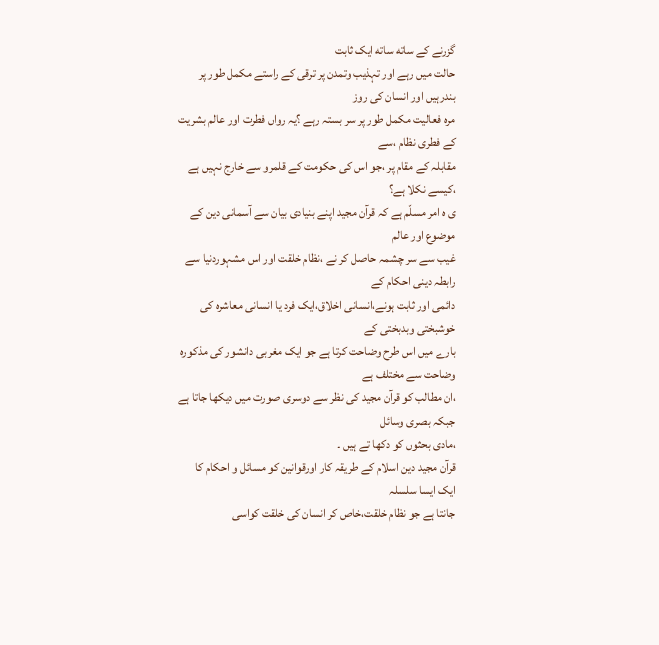گزرنے کے ساته ساته ایک ثابت
حالت ميں رہے اور تہذیب وتمدن پر ترقی کے راستے مکمل طور پر بندرہيں اور انسان کی روز
مرہ فعاليت مکمل طور پر سر بستہ رہے ؟یہ رواں فطرت اور عالم بشریت کے فطری نظام ،سے
مقابلہ کے مقام پر ،جو اس کی حکومت کے قلمرو سے خارج نہيں ہے ،کيسے نکلا ہے؟
ی ہ امر مسلّم ہے کہ قرآن مجيد اپنے بنيادی بيان سے آسمانی دین کے موضوع اور عالم
غيب سے سر چشمہ حاصل کر نے ،نظام خلقت اور اس مشہوردنيا سے رابطہ دینی احکام کے
دائمی اور ثابت ہونے،انسانی اخلاق،ایک فرد یا انسانی معاشرہ کی خوشبختی وبدبختی کے
بارے ميں اس طرح وضاحت کرتا ہے جو ایک مغربی دانشور کی مذکورہ وضاحت سے مختلف ہے
،ان مطالب کو قرآن مجيد کی نظر سے دوسری صورت ميں دیکها جاتا ہے جبکہ بصری وسائل
،مادی بحثوں کو دکها تے ہيں ۔
قرآن مجيد دین اسلام کے طریقہ کار اورقوانين کو مسائل و احکام کا ایک ایسا سلسلہ
جانتا ہے جو نظام خلقت،خاص کر انسان کی خلقت کواسی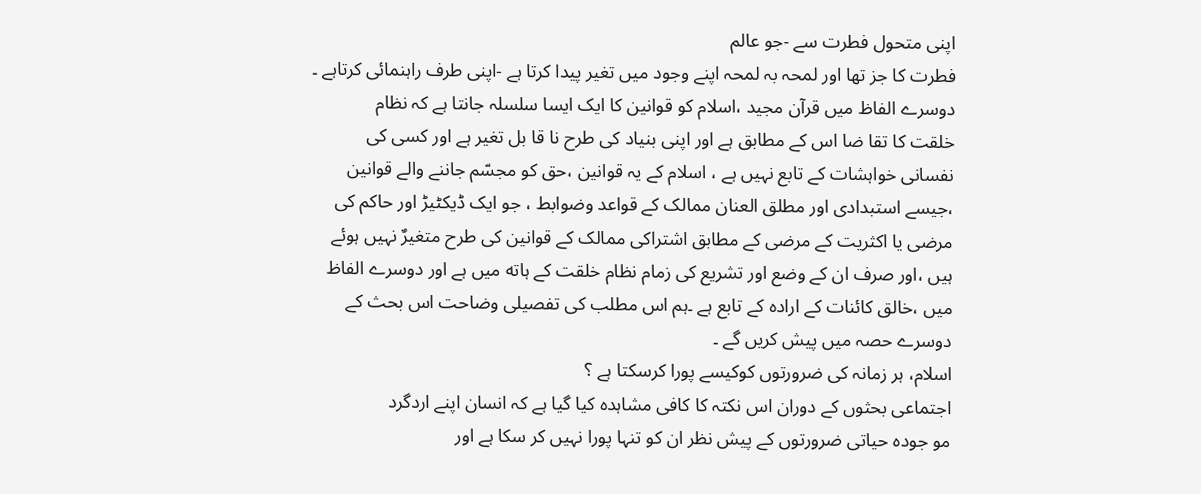اپنی متحول فطرت سے -جو عالم
فطرت کا جز تها اور لمحہ بہ لمحہ اپنے وجود ميں تغير پيدا کرتا ہے -اپنی طرف راہنمائی کرتاہے ۔
دوسرے الفاظ ميں قرآن مجيد ،اسلام کو قوانين کا ایک ایسا سلسلہ جانتا ہے کہ نظام
خلقت کا تقا ضا اس کے مطابق ہے اور اپنی بنياد کی طرح نا قا بل تغير ہے اور کسی کی
نفسانی خواہشات کے تابع نہيں ہے ، اسلام کے یہ قوانين ،حق کو مجسّم جاننے والے قوانين
،جيسے استبدادی اور مطلق العنان ممالک کے قواعد وضوابط ، جو ایک ڈیکڻيڑ اور حاکم کی
مرضی یا اکثریت کے مرضی کے مطابق اشتراکی ممالک کے قوانين کی طرح متغيرٌ نہيں ہوئے
ہيں ،اور صرف ان کے وضع اور تشریع کی زمام نظام خلقت کے ہاته ميں ہے اور دوسرے الفاظ
ميں ،خالق کائنات کے ارادہ کے تابع ہے ۔ہم اس مطلب کی تفصيلی وضاحت اس بحث کے
دوسرے حصہ ميں پيش کریں گے ۔
اسلام، ہر زمانہ کی ضرورتوں کوکيسے پورا کرسکتا ہے ؟
اجتماعی بحثوں کے دوران اس نکتہ کا کافی مشاہدہ کيا گيا ہے کہ انسان اپنے اردگرد
مو جودہ حياتی ضرورتوں کے پيش نظر ان کو تنہا پورا نہيں کر سکا ہے اور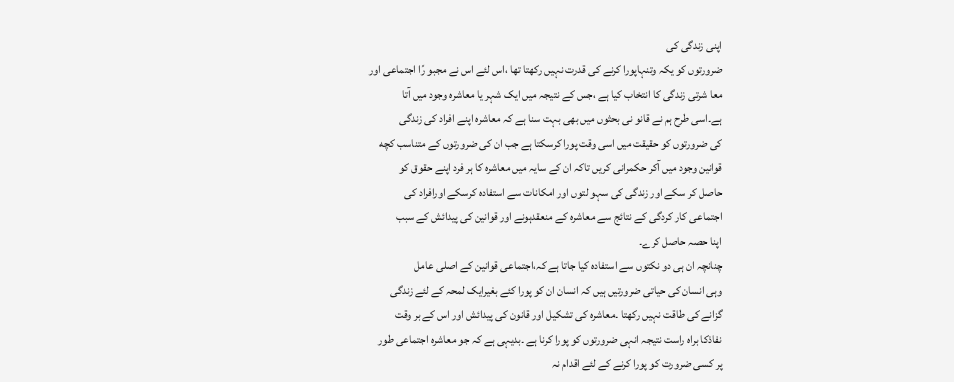اپنی زندگی کی
ضرورتوں کو یکہ وتنہاپورا کرنے کی قدرت نہيں رکهتا تها ،اس لئے اس نے مجبو رًا اجتماعی اور
معا شرتی زندگی کا انتخاب کيا ہے ،جس کے نتيجہ ميں ایک شہر یا معاشرہ وجود ميں آتا
ہے۔اسی طرح ہم نے قانو نی بحثوں ميں بهی بہت سنا ہے کہ معاشرہ اپنے افراد کی زندگی
کی ضرورتوں کو حقيقت ميں اسی وقت پورا کرسکتا ہے جب ان کی ضرورتوں کے متناسب کچه
قوانين وجود ميں آکر حکمرانی کریں تاکہ ان کے سایہ ميں معاشرہ کا ہر فرد اپنے حقوق کو
حاصل کر سکے اور زندگی کی سہو لتوں اور امکانات سے استفادہ کرسکے اورافراد کی
اجتماعی کار کردگی کے نتائج سے معاشرہ کے منعقدہونے اور قوانين کی پيدائش کے سبب
اپنا حصہ حاصل کرے۔
چنانچہ ان ہی دو نکتوں سے استفادہ کيا جاتا ہے کہ،اجتماعی قوانين کے اصلی عامل
وہی انسان کی حياتی ضرورتيں ہيں کہ انسان ان کو پورا کئے بغيرایک لمحہ کے لئے زندگی
گزانے کی طاقت نہيں رکهتا ۔معاشرہ کی تشکيل اور قانون کی پيدائش اور اس کے بر وقت
نفاذکا براہ راست نتيجہ انہی ضرورتوں کو پورا کرنا ہے ۔بدیہی ہے کہ جو معاشرہ اجتماعی طور
پر کسی ضرورت کو پورا کرنے کے لئے اقدام نہ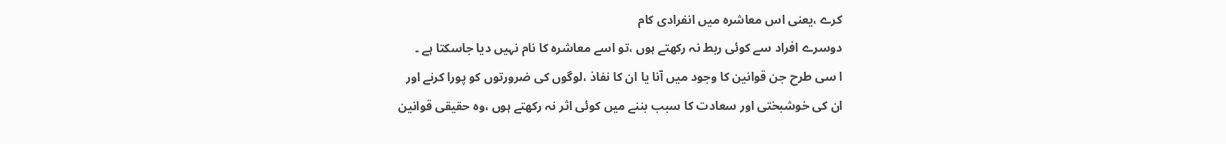کرے ،یعنی اس معاشرہ ميں انفرادی کام
دوسرے افراد سے کوئی ربط نہ رکهتے ہوں ،تو اسے معاشرہ کا نام نہيں دیا جاسکتا ہے ۔
ا سی طرح جن قوانين کا وجود ميں آنا یا ان کا نفاذ ،لوگوں کی ضرورتوں کو پورا کرنے اور
ان کی خوشبختی اور سعادت کا سبب بننے ميں کوئی اثر نہ رکهتے ہوں ،وہ حقيقی قوانين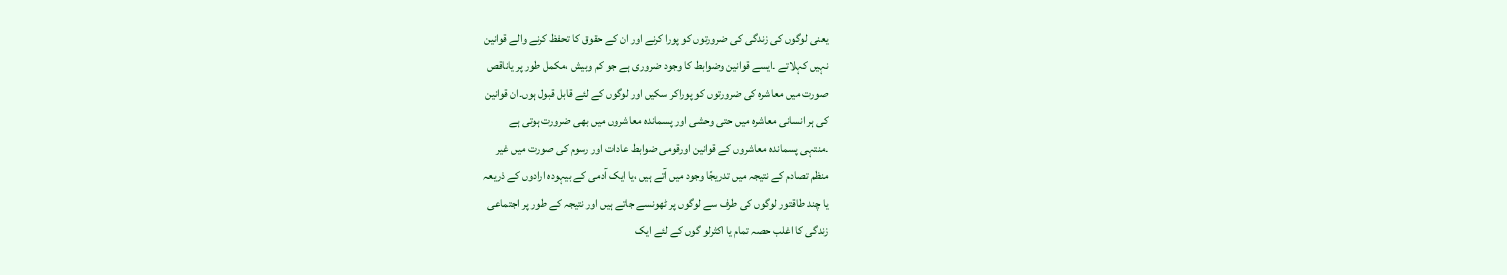یعنی لوگوں کی زندگی کی ضرورتوں کو پورا کرنے اور ان کے حقوق کا تحفظ کرنے والے قوانين
نہيں کہلاتے ۔ایسے قوانين وضوابط کا وجود ضروری ہے جو کم وبيش ،مکمل طور پر یاناقص
صورت ميں معاشرہ کی ضرورتوں کو پوراکر سکيں اور لوگوں کے لئے قابل قبول ہوں۔ان قوانين
کی ہر انسانی معاشرہ ميں حتی وحشی اور پسماندہ معاشروں ميں بهی ضرورت ہوتی ہے
۔منتہی پسماندہ معاشروں کے قوانين اورقومی ضوابط عادات اور رسوم کی صورت ميں غير
منظم تصادم کے نتيجہ ميں تدریجًا وجود ميں آتے ہيں ،یا ایک آدمی کے بيہودہ ارادوں کے ذریعہ
یا چند طاقتور لوگوں کی طرف سے لوگوں پر ڻهونسے جاتے ہيں اور نتيجہ کے طور پر اجتماعی
زندگی کا اغلب حصہ تمام یا اکثرلو گوں کے لئے ایک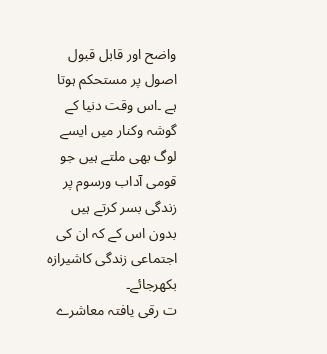واضح اور قابل قبول اصول پر مستحکم ہوتا
ہے ۔اس وقت دنيا کے گوشہ وکنار ميں ایسے لوگ بهی ملتے ہيں جو قومی آداب ورسوم پر
زندگی بسر کرتے ہيں بدون اس کے کہ ان کی اجتماعی زندگی کاشيرازہ بکهرجائے۔
ت رقی یافتہ معاشرے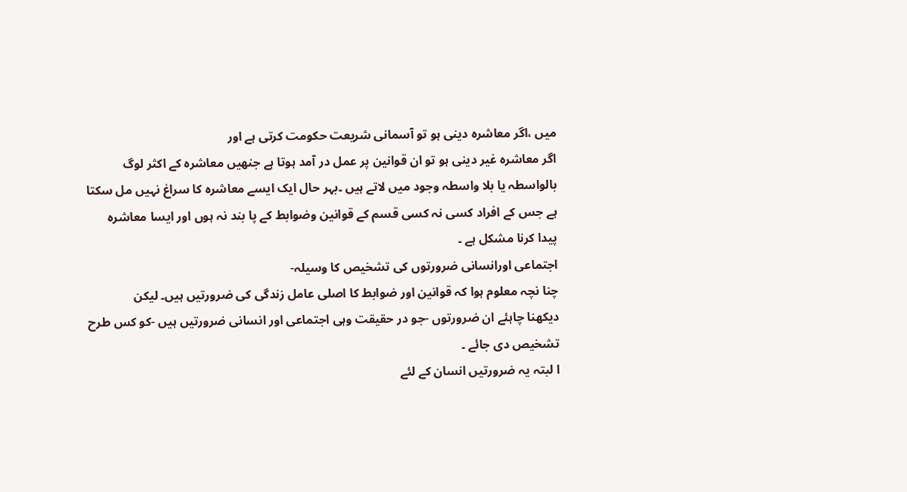ميں ،اگر معاشرہ دینی ہو تو آسمانی شریعت حکومت کرتی ہے اور
اگر معاشرہ غير دینی ہو تو ان قوانين پر عمل در آمد ہوتا ہے جنهيں معاشرہ کے اکثر لوگ
بالواسطہ یا بلا واسطہ وجود ميں لاتے ہيں ۔بہر حال ایک ایسے معاشرہ کا سراغ نہيں مل سکتا
ہے جس کے افراد کسی نہ کسی قسم کے قوانين وضوابط کے پا بند نہ ہوں اور ایسا معاشرہ
پيدا کرنا مشکل ہے ۔
اجتماعی اورانسانی ضرورتوں کی تشخيص کا وسيلہ-
چنا نچہ معلوم ہوا کہ قوانين اور ضوابط کا اصلی عامل زندگی کی ضرورتيں ہيں۔ ليکن
دیکهنا چاہئے ان ضرورتوں -جو در حقيقت وہی اجتماعی اور انسانی ضرورتيں ہيں -کو کس طرح
تشخيص دی جائے ۔
ا لبتہ یہ ضرورتيں انسان کے لئے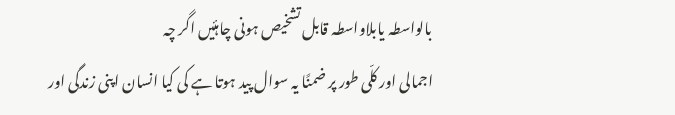بالواسطہ یابلاواسطہ قابل تشخيص ہونی چاہئيں اگر چہ
اجمالی اور کلّی طور پر ضمنًا یہ سوال پيد ہوتا ہے کی کيا انسان اپنی زندگی اور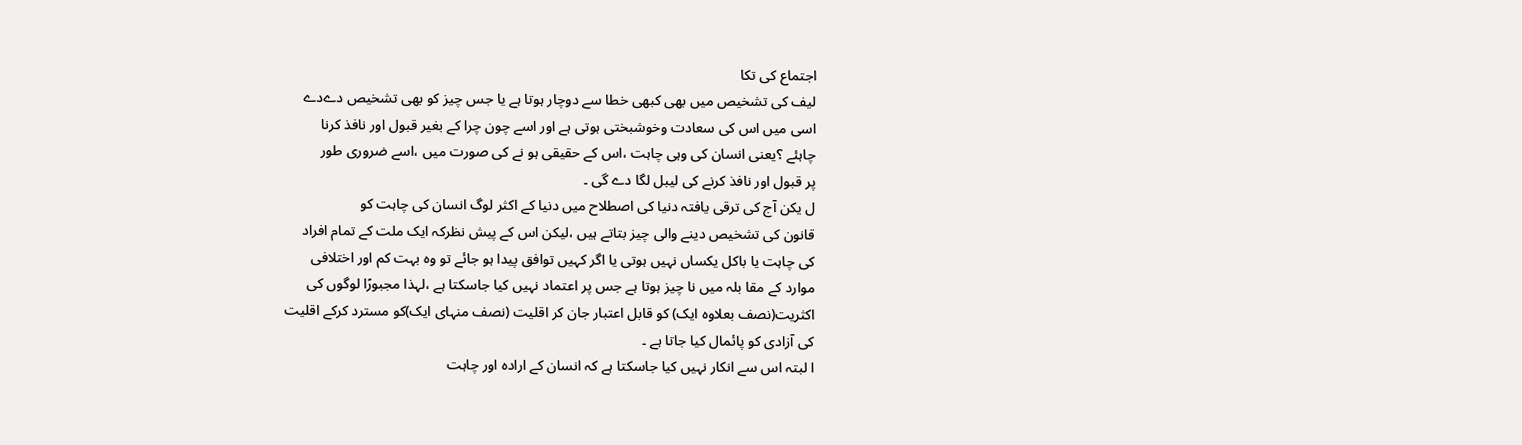اجتماع کی تکا
ليف کی تشخيص ميں بهی کبهی خطا سے دوچار ہوتا ہے یا جس چيز کو بهی تشخيص دےدے
اسی ميں اس کی سعادت وخوشبختی ہوتی ہے اور اسے چون چرا کے بغير قبول اور نافذ کرنا
چاہئے ؟یعنی انسان کی وہی چاہت ،اس کے حقيقی ہو نے کی صورت ميں ،اسے ضروری طور
پر قبول اور نافذ کرنے کی ليبل لگا دے گی ۔
ل يکن آج کی ترقی یافتہ دنيا کی اصطلاح ميں دنيا کے اکثر لوگ انسان کی چاہت کو
قانون کی تشخيص دینے والی چيز بتاتے ہيں ،ليکن اس کے پيش نظرکہ ایک ملت کے تمام افراد
کی چاہت یا باکل یکساں نہيں ہوتی یا اگر کہيں توافق پيدا ہو جائے تو وہ بہت کم اور اختلافی
موارد کے مقا بلہ ميں نا چيز ہوتا ہے جس پر اعتماد نہيں کيا جاسکتا ہے ،لہذا مجبورًا لوگوں کی
اکثریت(نصف بعلاوہ ایک) کو قابل اعتبار جان کر اقليت (نصف منہای ایک)کو مسترد کرکے اقليت
کی آزادی کو پائمال کيا جاتا ہے ۔
ا لبتہ اس سے انکار نہيں کيا جاسکتا ہے کہ انسان کے ارادہ اور چاہت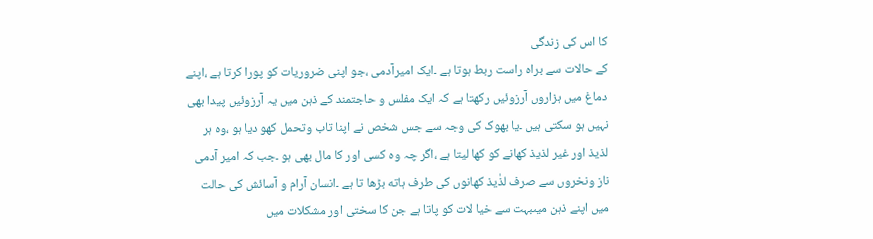کا اس کی زندگی
کے حالات سے براہ راست ربط ہوتا ہے ۔ایک اميرآدمی ،جو اپنی ضروریات کو پورا کرتا ہے ،اپنے
دماغ ميں ہزاروں آرزوئيں رکهتا ہے کہ ایک مفلس و حاجتمند کے ذہن ميں یہ آرزوئيں پيدا بهی
نہيں ہو سکتی ہيں ۔یا بهوک کی وجہ سے جس شخص نے اپنا تاب وتحمل کهو دیا ہو ،وہ ہر
لذیذ اور غير لذیذ کهانے کو کها ليتا ہے ،اگر چہ وہ کسی اور کا مال بهی ہو ۔جب کہ امير آدمی
ناز ونخروں سے صرف لذٰیذ کهانوں کی طرف ہاته بڑها تا ہے ۔انسان آرام و آسائش کی حالت
ميں اپنے ذہن ميںبہت سے خيا لات کو پاتا ہے جن کا سختی اور مشکلات ميں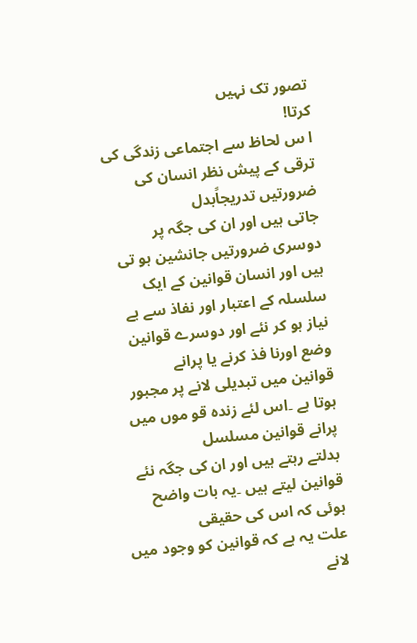تصور تک نہيں
کرتا!
ا س لحاظ سے اجتماعی زندگی کی ترقی کے پيش نظر انسان کی ضرورتيں تدریجاًبدل
جاتی ہيں اور ان کی جگہ پر دوسری ضرورتيں جانشين ہو تی ہيں اور انسان قوانين کے ایک
سلسلہ کے اعتبار اور نفاذ سے بے نياز ہو کر نئے اور دوسرے قوانين وضع اورنا فذ کرنے یا پرانے
قوانين ميں تبدیلی لانے پر مجبور ہوتا ہے ۔اس لئے زندہ قو موں ميں پرانے قوانين مسلسل
بدلتے رہتے ہيں اور ان کی جگہ نئے قوانين ليتے ہيں ۔یہ بات واضح ہوئی کہ اس کی حقيقی
علت یہ ہے کہ قوانين کو وجود ميں لانے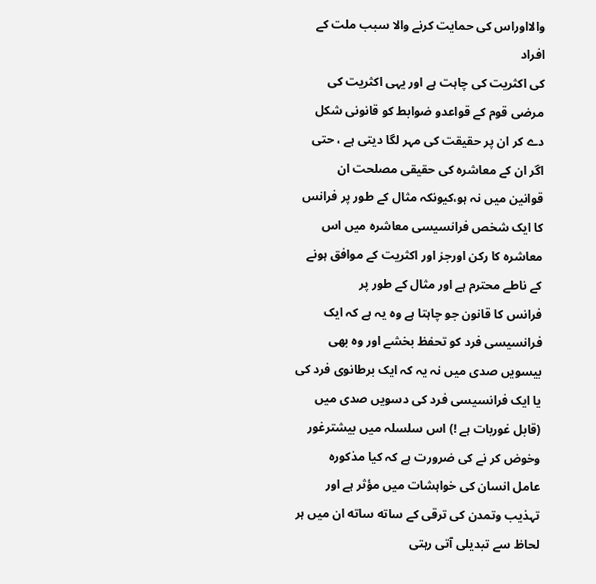والااوراس کی حمایت کرنے والا سبب ملت کے افراد
کی اکثریت کی چاہت ہے اور یہی اکثریت کی مرضی قوم کے قواعدو ضوابط کو قانونی شکل
دے کر ان پر حقيقت کی مہر لگا دیتی ہے ، حتی اگر ان کے معاشرہ کی حقيقی مصلحت ان
قوانين ميں نہ ہو،کيونکہ مثال کے طور پر فرانس کا ایک شخص فرانسيسی معاشرہ ميں اس
معاشرہ کا رکن اورجز اور اکثریت کے موافق ہونے کے ناطے محترم ہے اور مثال کے طور پر
فرانس کا قانون جو چاہتا ہے وہ یہ ہے کہ ایک فرانسيسی فرد کو تحفظ بخشے اور وہ بهی
بيسویں صدی ميں نہ یہ کہ ایک برطانوی فرد کی یا ایک فرانسيسی فرد کی دسویں صدی ميں
(قابل غوربات ہے !) اس سلسلہ ميں بيشترغور وخوض کر نے کی ضرورت ہے کہ کيا مذکورہ
عامل انسان کی خواہشات ميں مؤثر ہے اور تہذیب وتمدن کی ترقی کے ساته ساته ان ميں ہر
لحاظ سے تبدیلی آتی رہتی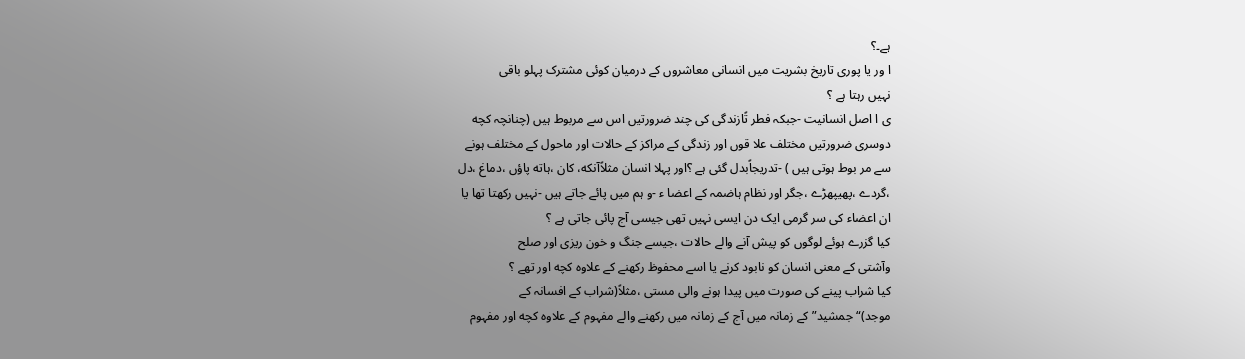ہے۔؟
ا ور یا پوری تاریخ بشریت ميں انسانی معاشروں کے درميان کوئی مشترک پہلو باقی
نہيں رہتا ہے ؟
ی ا اصل انسانيت -جبکہ فطر تًازندگی کی چند ضرورتيں اس سے مربوط ہيں (چنانچہ کچه
دوسری ضرورتيں مختلف علا قوں اور زندگی کے مراکز کے حالات اور ماحول کے مختلف ہونے
سے مر بوط ہوتی ہيں ) -تدریجاًبدل گئی ہے ؟اور پہلا انسان مثلاًآنکه، کان ،ہاته پاؤں ،دماغ ،دل
،گردے ،پهيپهڑے ،جگر اور نظام ہاضمہ کے اعضا ء -و ہم ميں پائے جاتے ہيں -نہيں رکهتا تها یا
ان اعضاء کی سر گرمی ایک دن ایسی نہيں تهی جيسی آج پائی جاتی ہے ؟
کيا گزرے ہوئے لوگوں کو پيش آنے والے حالات ،جيسے جنگ و خون ریزی اور صلح
وآشتی کے معنی انسان کو نابود کرنے یا اسے محفوظ رکهنے کے علاوہ کچه اور تهے ؟
کيا شراب پينے کی صورت ميں پيدا ہونے والی مستی ،مثلاً(شراب کے افسانہ کے
موجد)“جمشيد” کے زمانہ ميں آج کے زمانہ ميں رکهنے والے مفہوم کے علاوہ کچه اور مفہوم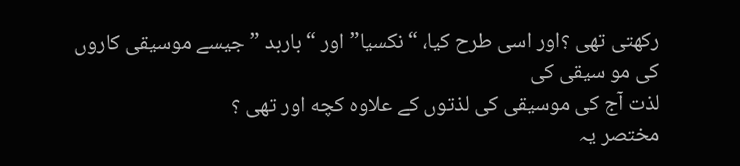رکهتی تهی ؟اور اسی طرح کيا، “نکسيا”اور “باربد ”جيسے موسيقی کاروں کی مو سيقی کی
لذت آج کی موسيقی کی لذتوں کے علاوہ کچه اور تهی ؟
مختصر یہ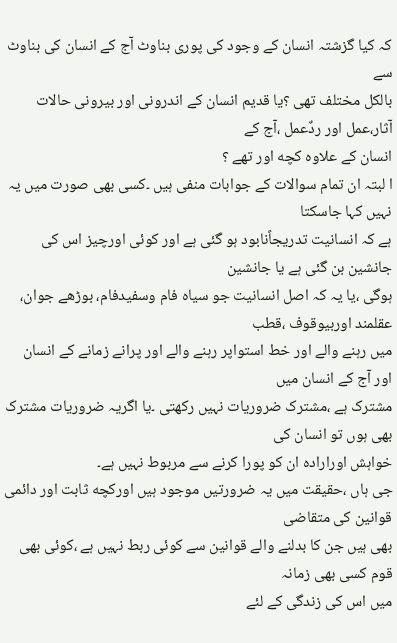کہ کيا گزشتہ انسان کے وجود کی پوری بناوٹ آج کے انسان کی بناوٹ سے
بالکل مختلف تهی ؟یا قدیم انسان کے اندرونی اور بيرونی حالات آثار،عمل اور ردٌعمل ،آج کے
انسان کے علاوہ کچه اور تهے ؟
ا لبتہ ان تمام سوالات کے جوابات منفی ہيں ۔کسی بهی صورت ميں یہ نہيں کہا جاسکتا
ہے کہ انسانيت تدریجاًنابود ہو گئی ہے اور کوئی اورچيز اس کی جانشين بن گئی ہے یا جانشين
ہوگی ،یا یہ کہ اصل انسانيت جو سياہ فام وسفيدفام، بوڑهے جوان، عقلمند اوربيوقوف ،قطب
ميں رہنے والے اور خط استواپر رہنے والے اور پرانے زمانے کے انسان اور آج کے انسان ميں
مشترک ہے ،مشترک ضروریات نہيں رکهتی ۔یا اگریہ ضروریات مشترک بهی ہوں تو انسان کی
خواہش اورارادہ ان کو پورا کرنے سے مربوط نہيں ہے۔
جی ہاں ،حقيقت ميں یہ ضرورتيں موجود ہيں اورکچه ثابت اور دائمی قوانين کی متقاضی
بهی ہيں جن کا بدلنے والے قوانين سے کوئی ربط نہيں ہے ،کوئی بهی قوم کسی بهی زمانہ
ميں اس کی زندگی کے لئے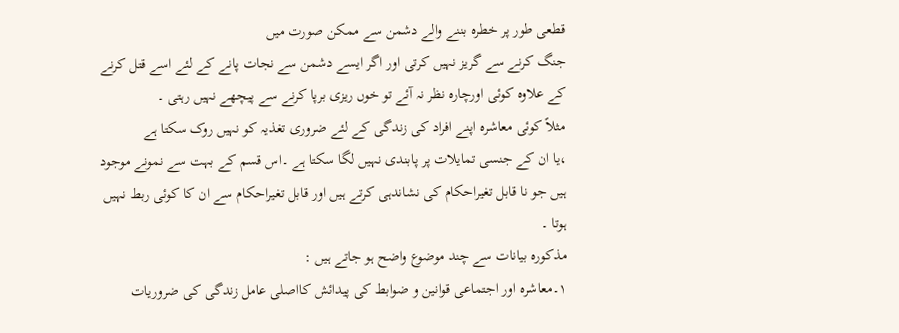قطعی طور پر خطرہ بننے والے دشمن سے ممکن صورت ميں
جنگ کرنے سے گریز نہيں کرتی اور اگر ایسے دشمن سے نجات پانے کے لئے اسے قتل کرنے
کے علاوہ کوئی اورچارہ نظر نہ آئے تو خوں ریزی برپا کرنے سے پيچهے نہيں رہتی ۔
مثلاً کوئی معاشرہ اپنے افراد کی زندگی کے لئے ضروری تغذیہ کو نہيں روک سکتا ہے
،یا ان کے جنسی تمایلات پر پابندی نہيں لگا سکتا ہے ۔اس قسم کے بہت سے نمونے موجود
ہيں جو نا قابل تغيراحکام کی نشاندہی کرتے ہيں اور قابل تغيراحکام سے ان کا کوئی ربط نہيں
ہوتا ۔
مذکورہ بيانات سے چند موضوع واضح ہو جاتے ہيں :
١۔معاشرہ اور اجتماعی قوانين و ضوابط کی پيدائش کااصلی عامل زندگی کی ضروریات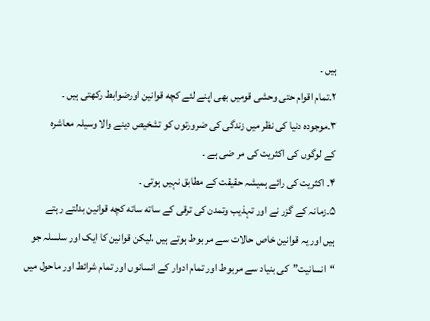ہيں ۔
٢۔تمام اقوام حتی وحشی قوميں بهی اپنے لئے کچه قوانين اورضوابط رکهتی ہيں ۔
٣۔موجودہ دنيا کی نظر ميں زندگی کی ضرورتوں کو تشخيص دینے والا وسيلہ معاشرہ
کے لوگوں کی اکثریت کی مر ضی ہے ۔
۴۔ اکثریت کی رائے ہميشہ حقيقت کے مطابق نہيں ہوتی ۔
۵۔زمانہ کے گزر نے اور تہذیب وتمدن کی ترقی کے ساته ساته کچه قوانين بدلتے رہتے
ہيں اور یہ قوانين خاص حالات سے مر بوط ہوتے ہيں ،ليکن قوانين کا ایک اور سلسلہ جو
“انسانيت”کی بنياد سے مربوط اور تمام ادوار کے انسانوں اور تمام شرائط اور ماحول ميں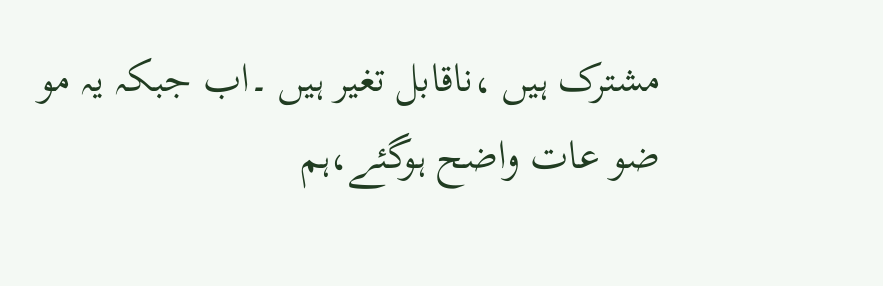مشترک ہيں ،ناقابل تغير ہيں ۔اب جبکہ یہ مو ضو عات واضح ہوگئے،ہم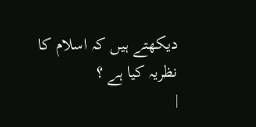دیکهتے ہيں کہ اسلام کا
نظریہ کيا ہے ؟
|